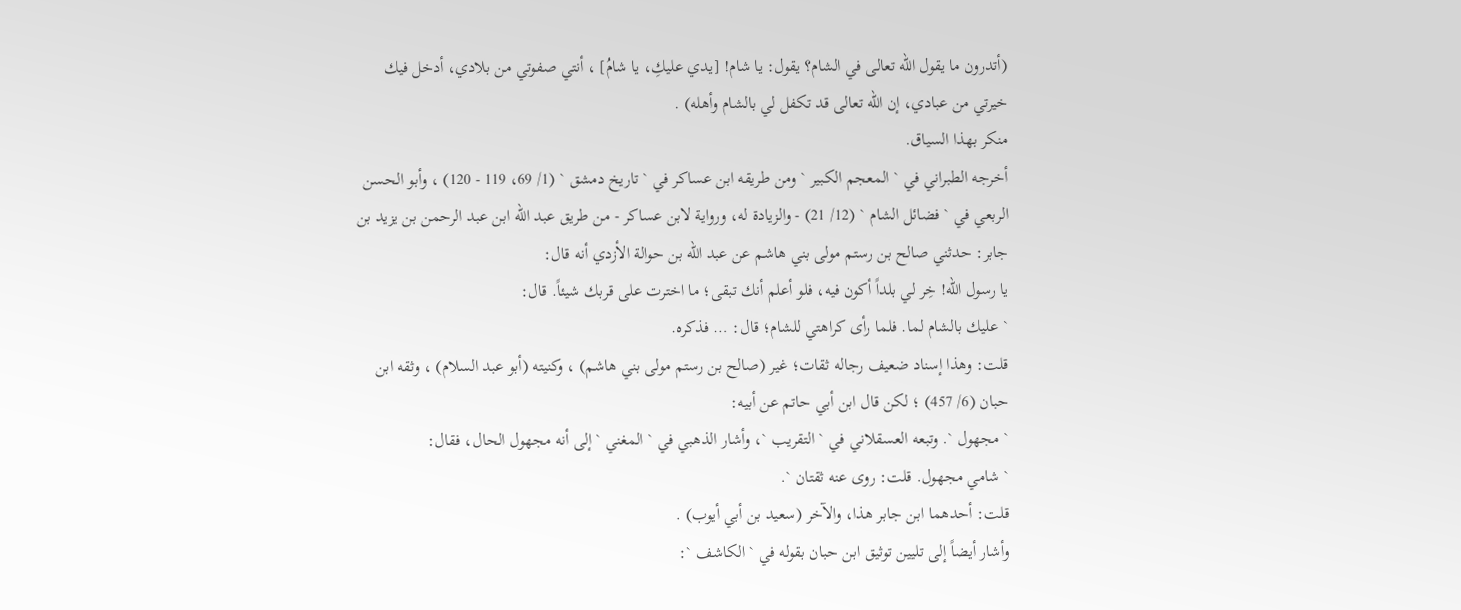(أتدرون ما يقول الله تعالى في الشام؟ يقول: يا شام! [يدي عليكِ، يا شامُ] ، أنتي صفوتي من بلادي، أدخل فيك خيرتي من عبادي، إن الله تعالى قد تكفل لي بالشام وأهله) .
منكر بهذا السياق.
أخرجه الطبراني في ` المعجم الكبير ` ومن طريقه ابن عساكر في ` تاريخ دمشق ` (1/ 69، 119 - 120) ، وأبو الحسن الربعي في ` فضائل الشام ` (12/ 21) - والزيادة له، ورواية لابن عساكر - من طريق عبد الله ابن عبد الرحمن بن يزيد بن جابر: حدثني صالح بن رستم مولى بني هاشم عن عبد الله بن حوالة الأزدي أنه قال:
يا رسول الله! خِر لي بلداً أكون فيه، فلو أعلم أنك تبقى؛ ما اخترت على قربك شيئاً. قال:
` عليك بالشام لما. فلما رأى كراهتي للشام؛ قال: … فذكره.
قلت: وهذا إسناد ضعيف رجاله ثقات؛ غير (صالح بن رستم مولى بني هاشم) ، وكنيته (أبو عبد السلام) ، وثقه ابن حبان (6/ 457) ؛ لكن قال ابن أبي حاتم عن أبيه:
` مجهول `. وتبعه العسقلاني في ` التقريب `، وأشار الذهبي في ` المغني ` إلى أنه مجهول الحال، فقال:
` شامي مجهول. قلت: روى عنه ثقتان `.
قلت: أحدهما ابن جابر هذا، والآخر (سعيد بن أبي أيوب) .
وأشار أيضاً إلى تليين توثيق ابن حبان بقوله في ` الكاشف `: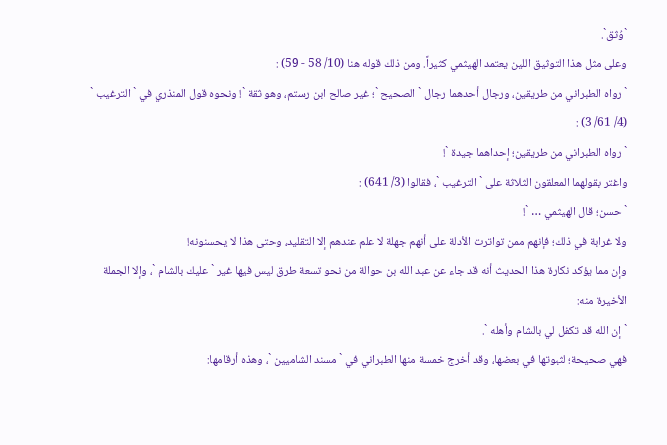`وُثق`.
وعلى مثل هذا التوثيق اللين يعتمد الهيثمي كثيراً. ومن ذلك قوله هنا (10/ 58 - 59) :
` رواه الطبراني من طريقين، ورجال أحدهما رجال ` الصحيح `؛ غير صالح ابن رستم، وهو ثقة `! ونحوه قول المنذري في ` الترغيب ` (4/ 61/ 3) :
` رواه الطبراني من طريقين؛ إحداهما جيدة `!
واغتر بقولهما المعلقون الثلاثة على ` الترغيب `، فقالوا (3/ 641) :
` حسن؛ قال الهيثمي … `!
ولا غرابة في ذلك؛ فإنهم ممن تواترت الأدلة على أنهم جهلة لا علم عندهم إلا التقليد، وحتى هذا لا يحسنونه!
وإن مما يؤكد نكارة هذا الحديث أنه قد جاء عن عبد الله بن حوالة من نحو تسعة طرق ليس فيها غير ` عليك بالشام `، وإلا الجملة الأخيرة منه:
` إن الله قد تكفل لي بالشام وأهله `.
فهي صحيحة؛ لثبوتها في بعضها، وقد أخرج خمسة منها الطبراني في ` مسند الشاميين `، وهذه أرقامها: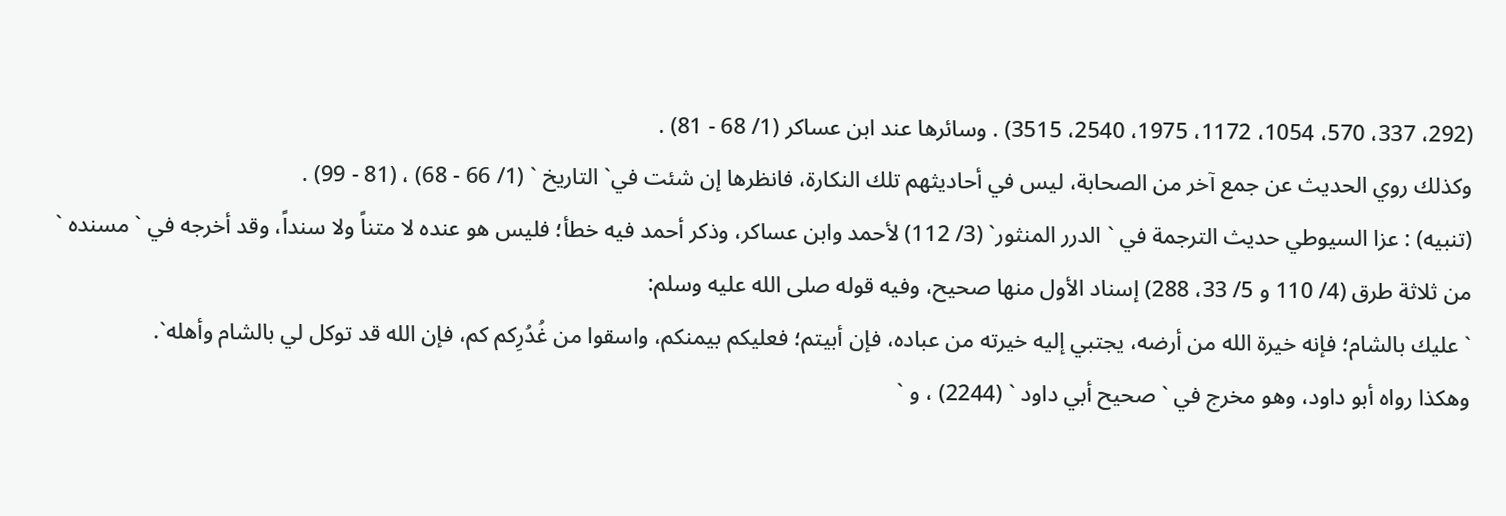(292، 337، 570، 1054، 1172، 1975، 2540، 3515) . وسائرها عند ابن عساكر (1/ 68 - 81) .
وكذلك روي الحديث عن جمع آخر من الصحابة، ليس في أحاديثهم تلك النكارة، فانظرها إن شئت في` التاريخ ` (1/ 66 - 68) ، (81 - 99) .
(تنبيه) : عزا السيوطي حديث الترجمة في ` الدرر المنثور` (3/ 112) لأحمد وابن عساكر، وذكر أحمد فيه خطأ؛ فليس هو عنده لا متناً ولا سنداً، وقد أخرجه في ` مسنده ` من ثلاثة طرق (4/ 110 و 5/ 33، 288) إسناد الأول منها صحيح، وفيه قوله صلى الله عليه وسلم:
` عليك بالشام؛ فإنه خيرة الله من أرضه، يجتبي إليه خيرته من عباده، فإن أبيتم؛ فعليكم بيمنكم، واسقوا من غُدُرِكم كم، فإن الله قد توكل لي بالشام وأهله`.
وهكذا رواه أبو داود، وهو مخرج في ` صحيح أبي داود ` (2244) ، و `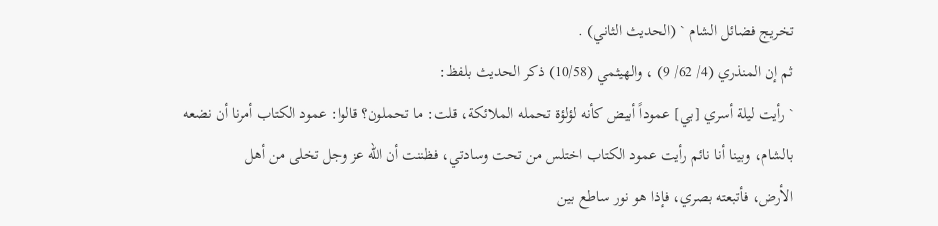تخريج فضائل الشام ` (الحديث الثاني) .
ثم إن المنذري (4/ 62/ 9) ، والهيثمي (10/58) ذكر الحديث بلفظ:
` رأيت ليلة أسري [بي] عموداً أبيض كأنه لؤلؤة تحمله الملائكة، قلت: ما تحملون؟ قالوا: عمود الكتاب أمرنا أن نضعه بالشام، وبينا أنا نائم رأيت عمود الكتاب اختلس من تحت وسادتي، فظننت أن الله عز وجل تخلى من أهل
الأرض، فأتبعته بصري، فإذا هو نور ساطع بين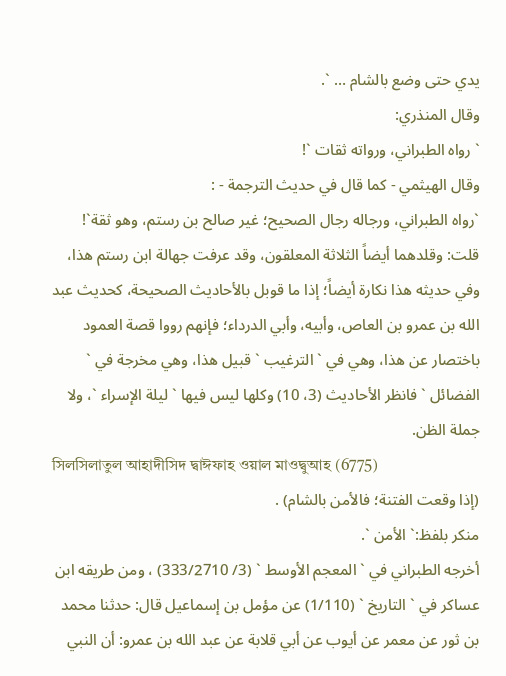يدي حتى وضع بالشام … `.
وقال المنذري:
` رواه الطبراني، ورواته ثقات `!
وقال الهيثمي - كما قال في حديث الترجمة - :
`رواه الطبراني، ورجاله رجال الصحيح؛ غير صالح بن رستم، وهو ثقة`!
قلت: وقلدهما أيضاً الثلاثة المعلقون، وقد عرفت جهالة ابن رستم هذا، وفي حديثه هذا نكارة أيضاً؛ إذا ما قوبل بالأحاديث الصحيحة، كحديث عبد الله بن عمرو بن العاص، وأبيه، وأبي الدرداء؛ فإنهم رووا قصة العمود باختصار عن هذا، وهي في ` الترغيب ` قبيل هذا، وهي مخرجة في ` الفضائل ` فانظر الأحاديث (3، 10) وكلها ليس فيها ` ليلة الإسراء `، ولا جملة الظن.
সিলসিলাতুল আহাদীসিদ দ্বাঈফাহ ওয়াল মাওদ্বুআহ (6775)
(إذا وقعت الفتنة؛ فالأمن بالشام) .
منكر بلفظ:` الأمن `.
أخرجه الطبراني في ` المعجم الأوسط ` (3/ 333/2710) ، ومن طريقه ابن عساكر في ` التاريخ ` (1/110) عن مؤمل بن إسماعيل قال: حدثنا محمد بن ثور عن معمر عن أيوب عن أبي قلابة عن عبد الله بن عمرو: أن النبي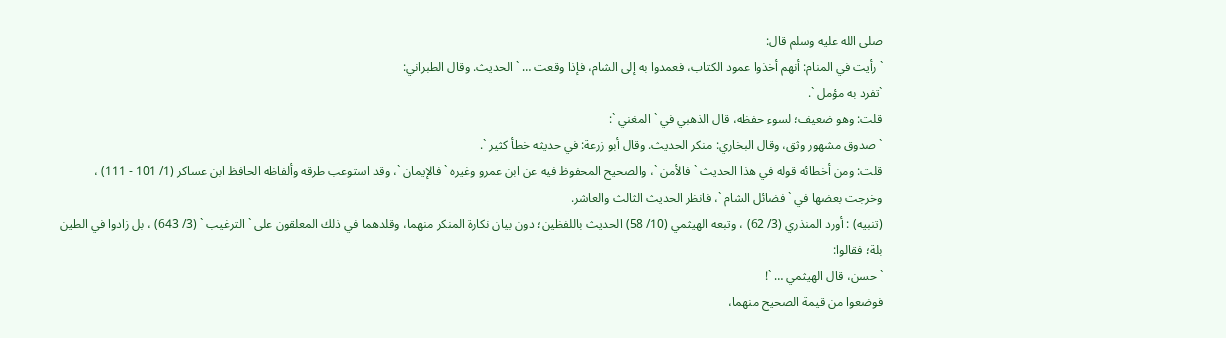صلى الله عليه وسلم قال:
` رأيت في المنام: أنهم أخذوا عمود الكتاب، فعمدوا به إلى الشام، فإذا وقعت … ` الحديث. وقال الطبراني:
`تفرد به مؤمل `.
قلت: وهو ضعيف؛ لسوء حفظه، قال الذهبي في ` المغني `:
` صدوق مشهور وثق، وقال البخاري: منكر الحديث. وقال أبو زرعة: في حديثه خطأ كثير `.
قلت: ومن أخطائه قوله في هذا الحديث ` فالأمن `، والصحيح المحفوظ فيه عن ابن عمرو وغيره ` فالإيمان `، وقد استوعب طرقه وألفاظه الحافظ ابن عساكر (1/ 101 - 111) ، وخرجت بعضها في ` فضائل الشام `، فانظر الحديث الثالث والعاشر.
(تنبيه) : أورد المنذري (3/ 62) ، وتبعه الهيثمي (10/ 58) الحديث باللفظين؛ دون بيان نكارة المنكر منهما، وقلدهما في ذلك المعلقون على ` الترغيب ` (3/ 643) ، بل زادوا في الطين بلة؛ فقالوا:
` حسن، قال الهيثمي … `!
فوضعوا من قيمة الصحيح منهما،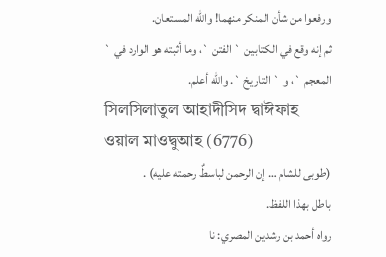ورفعوا من شأن المنكر منهما! والله المستعان.
ثم إنه وقع في الكتابين ` الفتن `، وما أثبته هو الوارد في ` المعجم `، و ` التاريخ `. والله أعلم.
সিলসিলাতুল আহাদীসিদ দ্বাঈফাহ ওয়াল মাওদ্বুআহ (6776)
(طوبى للشام … إن الرحمن لباسطٌ رحمته عليه) .
باطل بهذا اللفظ.
رواه أحمد بن رشدين المصري: نا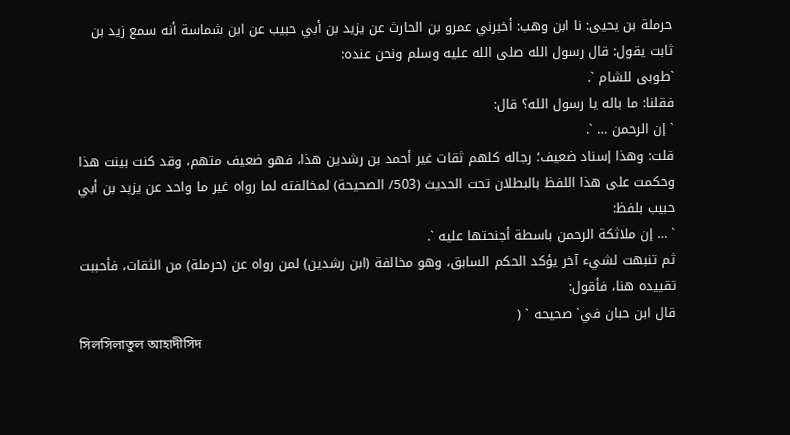حرملة بن يحيى: نا ابن وهب: أخبرني عمرو بن الحارث عن يزيد بن أبي حبيب عن ابن شماسة أنه سمع زيد بن ثابت يقول: قال رسول الله صلى الله عليه وسلم ونحن عنده:
`طوبى للشام `.
فقلنا: ما باله يا رسول الله؟ قال:
` إن الرحمن … `.
قلت: وهذا إسناد ضعيف؛ رجاله كلهم ثقات غير أحمد بن رشدين هذا، فهو ضعيف متهم، وقد كنت بينت هذا وحكمت على هذا اللفظ بالبطلان تحت الحديث (503/ الصحيحة) لمخالفته لما رواه غير ما واحد عن يزيد بن أبي حبيب بلفظ:
` … إن ملاثكة الرحمن باسطة أجنحتها عليه `.
ثم تنبهت لشيء آخر يؤكد الحكم السابق، وهو مخالفة (ابن رشدين) لمن رواه عن (حرملة) من الثقات، فأحببت تقييده هنا، فأقول:
قال ابن حبان في` صحيحه ` (
সিলসিলাতুল আহাদীসিদ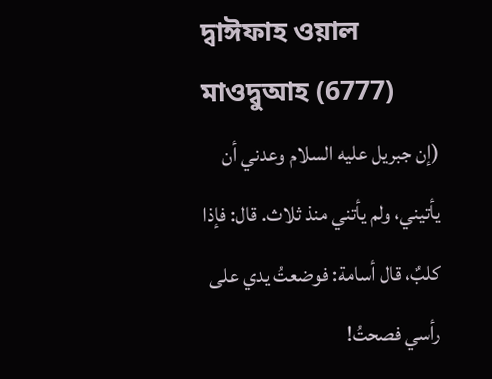দ্বাঈফাহ ওয়াল মাওদ্বুআহ (6777)
(إن جبريل عليه السلام وعدني أن يأتيني، ولم يأتني منذ ثلاث. قال: فإذا كلبٌ، قال أسامة: فوضعتُ يدي على رأسي فصحتُ!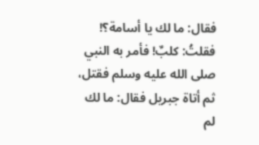فقال: ما لك يا أسامة؟! فقلتُ: كلبٌ! فأمر به النبي صلى الله عليه وسلم فقتل، ثم أتاة جبريل فقال: ما لك لم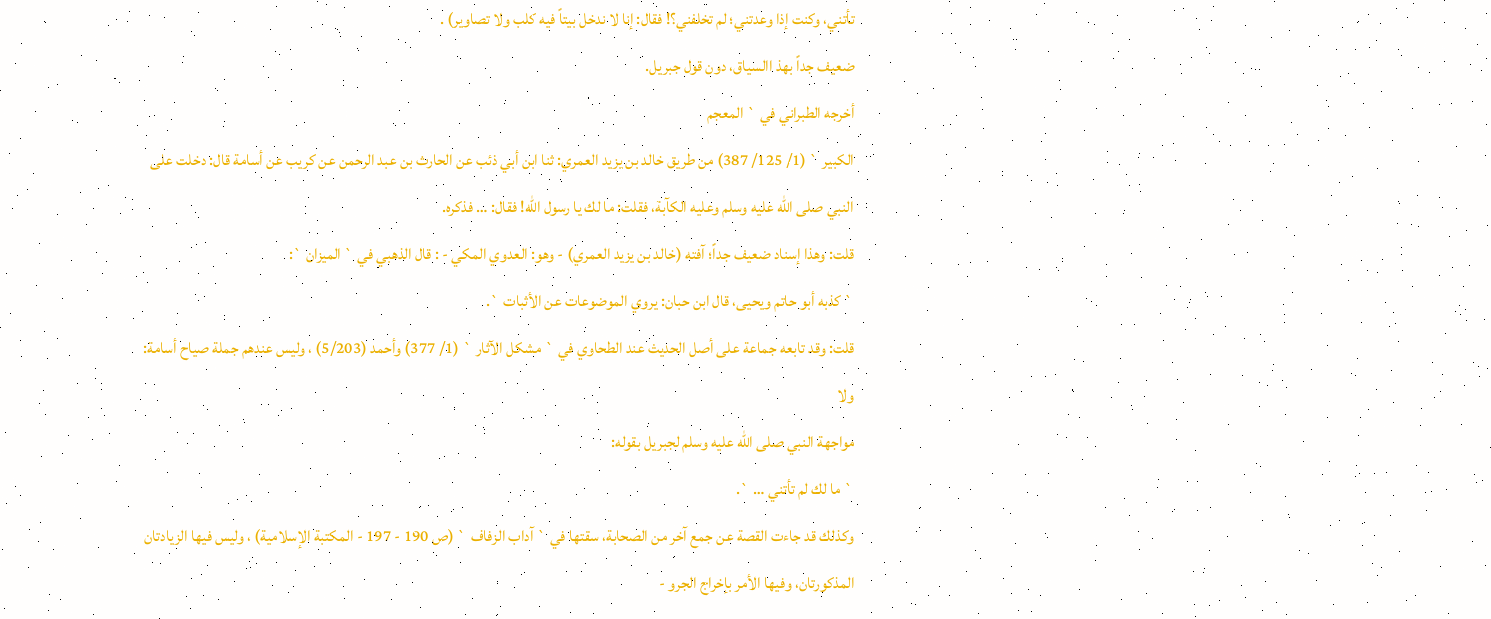تأتني، وكنت إذا وعدتني؛ لم تخلفني؟! فقال: إنا لا ندخل بيتاً فيه كلب ولا تصاوير) .
ضعيف جداً بهذ االسياق، دون قول جبريل.
أخرجه الطبراني في ` المعجم
الكبير ` (1/ 125/ 387) من طريق خالد بن يزيد العمري: ثنا ابن أبي ذئب عن الحارث بن عبد الرحمن عن كريب عن أسامة قال: دخلت على النبي صلى الله عليه وسلم وعليه الكآبة، فقلت: ما لك يا رسول الله! فقال: … فذكره.
قلت: وهذا إسناد ضعيف جداً؛ آفته (خالد بن يزيد العمري) - وهو: العدوي المكي - : قال الذهبي في ` الميزان `:
` كذبه أبو حاتم ويحيى، قال ابن حبان: يروي الموضوعات عن الأثبات `.
قلت: وقد تابعه جماعة على أصل الحديث عند الطحاوي في ` مشكل الآثار ` (1/ 377) وأحمد (5/203) ، وليس عندهم جملة صياح أسامة: ولا
مواجهة النبي صلى الله عليه وسلم لجبريل بقوله:
` ما لك لم تأتني … `.
وكذلك قد جاءت القصة عن جمع آخر من الصحابة، سقتها في ` آداب الزفاف ` (ص 190 - 197 - المكتبة الإسلامية) ، وليس فيها الزيادتان المذكورتان، وفيها الأمر بإخراج الجرو -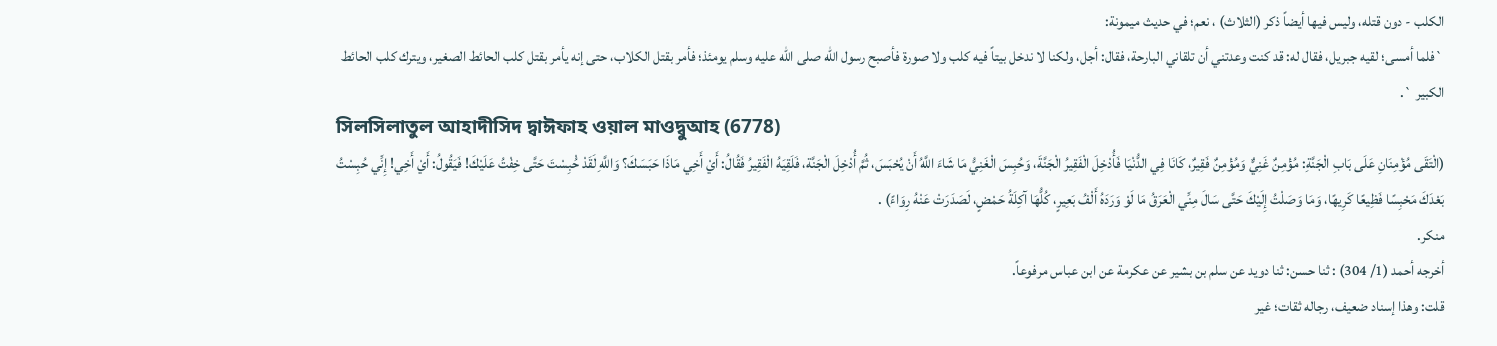الكلب - دون قتله، وليس فيها أيضاً ذكر (الثلاث) ، نعم؛ في حديث ميمونة:
`فلما أمسى؛ لقيه جبريل، فقال له: قد كنت وعدتني أن تلقاني البارحة، فقال: أجل، ولكنا لا ندخل بيتاً فيه كلب ولا صورة فأصبح رسول الله صلى الله عليه وسلم يومئذ؛ فأمر بقتل الكلاب، حتى إنه يأمر بقتل كلب الحائط الصغير، ويترك كلب الحائط الكبير `.
সিলসিলাতুল আহাদীসিদ দ্বাঈফাহ ওয়াল মাওদ্বুআহ (6778)
(الْتَقَى مُؤْمِنَانِ عَلَى بَابِ الْجَنَّةِ: مُؤْمِنٌ غَنِيٌّ وَمُؤْمِنٌ فَقِيرٌ، كَانَا فِي الدُّنْيَا فَأُدْخِلَ الْفَقِيرُ الْجَنَّةَ، وَحُبِسَ الْغَنِيُّ مَا شَاءَ اللَّهُ أَنْ يُحْبَسَ، ثُمَّ أُدْخِلَ الْجَنَّة، فَلَقِيَهُ الْفَقِيرُ فَقُالُ: أَيْ أَخِي مَاذَا حَبَسَكَ؟ وَاللَّهِ لَقَدْ حُْبِسْتَ حَتَّى خِفْتُ عَلَيْكَ! فَيَقُولُ: أَيْ أَخِي! إِنِّي حُبِسْتُ بَعْدَكَ مَحْبِسًا فَظِيعًا كَرِيهًا، وَمَا وَصَلْتُ إِلَيْكَ حَتَّى سَالَ مِنِّي الْعَرَقُ مَا لَوْ وَرَدَهُ أَلْفُ بَعِيرٍ، كُلُّهَا آكِلَةُ حَمْضٍ، لَصَدَرَتْ عَنْهُ رِوَاءً) .
منكر.
أخرجه أحمد (1/ 304) : ثنا حسن: ثنا دويد عن سلم بن بشير عن عكرمة عن ابن عباس مرفوعاً.
قلت: وهذا إسناد ضعيف، رجاله ثقات؛ غير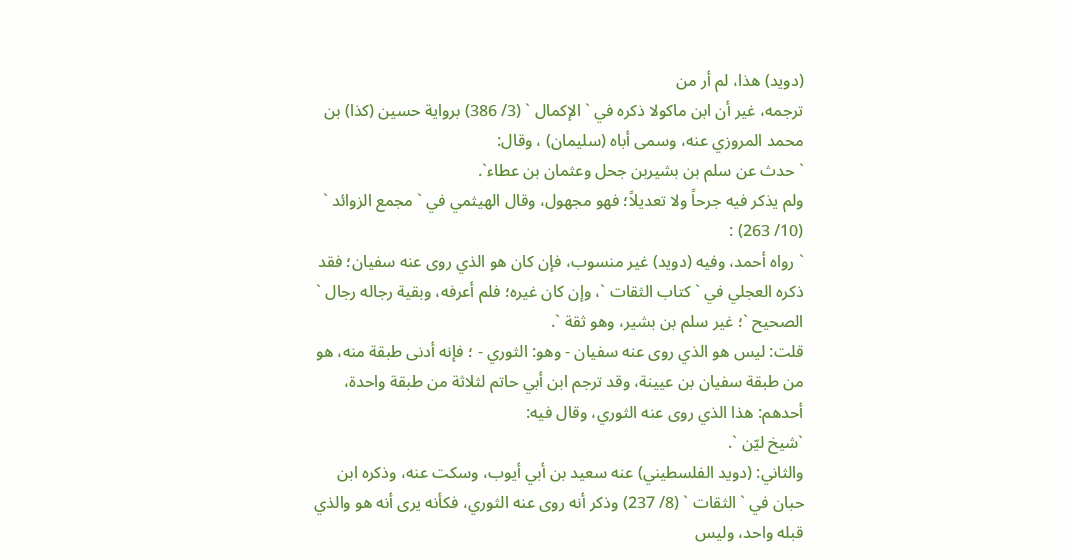(دويد) هذا، لم أر من
ترجمه، غير أن ابن ماكولا ذكره في ` الإكمال ` (3/ 386) برواية حسين (كذا) بن محمد المروزي عنه، وسمى أباه (سليمان) ، وقال:
` حدث عن سلم بن بشيربن جحل وعثمان بن عطاء`.
ولم يذكر فيه جرحاً ولا تعديلاً؛ فهو مجهول، وقال الهيثمي في ` مجمع الزوائد ` (10/ 263) :
` رواه أحمد، وفيه (دويد) غير منسوب، فإن كان هو الذي روى عنه سفيان؛ فقد ذكره العجلي في ` كتاب الثقات `، وإن كان غيره؛ فلم أعرفه، وبقية رجاله رجال ` الصحيح `؛ غير سلم بن بشير، وهو ثقة `.
قلت: ليس هو الذي روى عنه سفيان - وهو: الثوري - ؛ فإنه أدنى طبقة منه، هو من طبقة سفيان بن عيينة، وقد ترجم ابن أبي حاتم لثلاثة من طبقة واحدة، أحدهم: هذا الذي روى عنه الثوري، وقال فيه:
`شيخ ليّن `.
والثاني: (دويد الفلسطيني) عنه سعيد بن أبي أيوب، وسكت عنه، وذكره ابن حبان في ` الثقات ` (8/ 237) وذكر أنه روى عنه الثوري، فكأنه يرى أنه هو والذي قبله واحد، وليس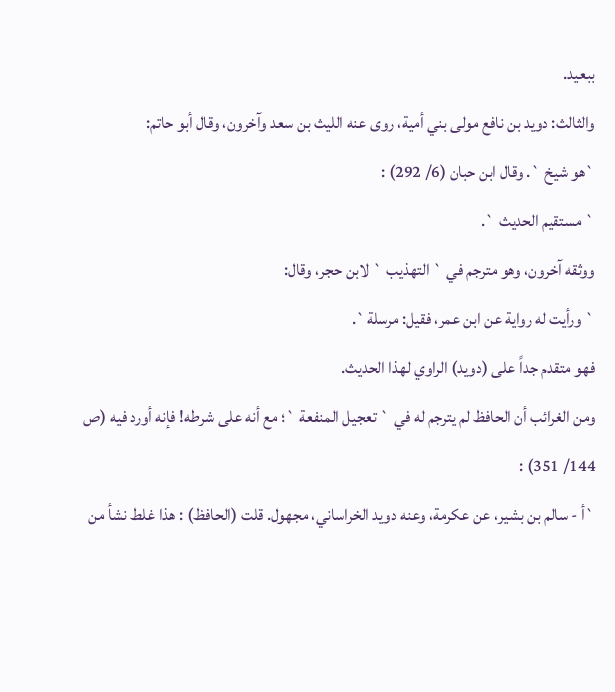ببعيد.
والثالث: دويد بن نافع مولى بني أمية، روى عنه الليث بن سعد وآخرون، وقال أبو حاتم:
`هو شيخ `. وقال ابن حبان (6/ 292) :
` مستقيم الحديث `.
ووثقه آخرون، وهو مترجم في ` التهذيب ` لابن حجر، وقال:
` ورأيت له رواية عن ابن عمر، فقيل: مرسلة`.
فهو متقدم جداً على (دويد) الراوي لهذا الحديث.
ومن الغرائب أن الحافظ لم يترجم له في ` تعجيل المنفعة `؛ مع أنه على شرطه! فإنه أورد فيه (ص 144/ 351) :
`أ - سالم بن بشير، عن عكرمة، وعنه دويد الخراساني، مجهول. قلت (الحافظ) : هذا غلط نشأ من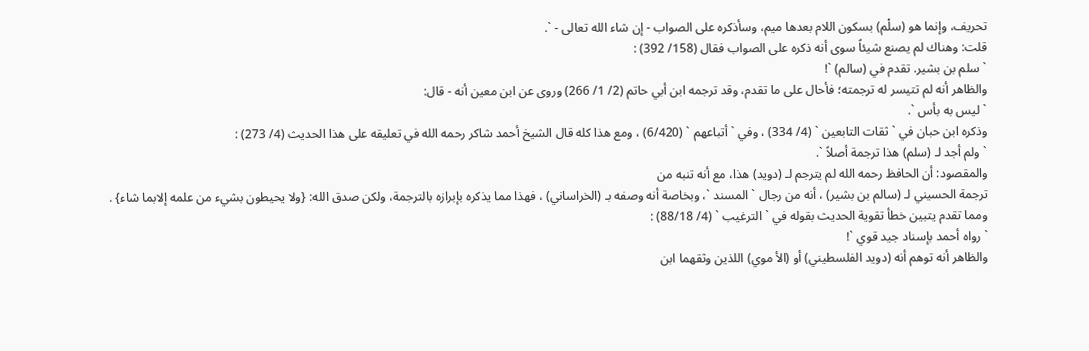تحريف، وإنما هو (سلْم) بسكون اللام بعدها ميم، وسأذكره على الصواب - إن شاء الله تعالى - `.
قلت: وهناك لم يصنع شيئاً سوى أنه ذكره على الصواب فقال (158/ 392) :
` سلم بن بشير. تقدم في (سالم) `!
والظاهر أنه لم تتيسر له ترجمته؛ فأحال على ما تقدم، وقد ترجمه ابن أبي حاتم (2/ 1/ 266) وروى عن ابن معين أنه - قال:
` ليس به بأس `.
وذكره ابن حبان في ` ثقات التابعين ` (4/ 334) ، وفي ` أتباعهم ` (6/420) ، ومع هذا كله قال الشيخ أحمد شاكر رحمه الله في تعليقه على هذا الحديث (4/ 273) :
` ولم أجد لـ (سلم) هذا ترجمة أصلاً `.
والمقصود: أن الحافظ رحمه الله لم يترجم لـ (دويد) هذا، مع أنه تنبه من
ترجمة الحسيني لـ (سالم بن بشير) ، أنه من رجال ` المسند `، وبخاصة أنه وصفه بـ (الخراساني) ، فهذا مما يذكره بإبرازه بالترجمة، ولكن صدق الله: {ولا يحيطون بشيء من علمه إلابما شاء} .
ومما تقدم يتبين خطأ تقوية الحديث بقوله في ` الترغيب ` (4/ 88/18) :
` رواه أحمد بإسناد جيد قوي `!
والظاهر أنه توهم أنه (دويد الفلسطيني) أو (الأ موي) اللذين وثقهما ابن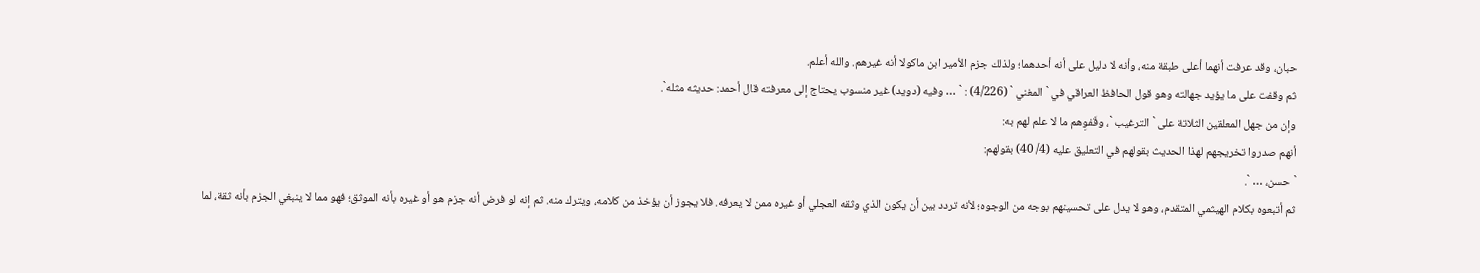حبان، وقد عرفت أنهما أعلى طبقة منه، وأنه لا دليل على أنه أحدهما؛ ولذلك جزم الأمير ابن ماكولا أنه غيرهم. والله أعلم.
ثم وقفت على ما يؤيد جهالته وهو قول الحافظ العراقي في ` المغني ` (4/226) : ` … وفيه (دويد) غير منسوب يحتاج إلى معرفته قال أحمد: حديثه مثله`.
وإن من جهل المعلقين الثلاتة على ` الترغيب `، وقَفوِهم ما لا علم لهم به:
أنهم صدروا تخريجهم لهذا الحديث بقولهم في التعليق عليه (4/ 40) بقولهم:
` حسن، … `.
ثم أتبعوه بكلام الهيثمي المتقدم، وهو لا يدل على تحسينهم بوجه من الوجوه؛ لأنه تردد بين أن يكون الذي وثقه العجلي أو غيره ممن لا يعرفه. فلا يجوز أن يؤخذ من كلامه، ويترك منه. ثم إنه لو فرض أنه جزم هو أو غيره بأنه الموثق؛ فهو مما لا ينبغي الجزم بأنه ثقة، لما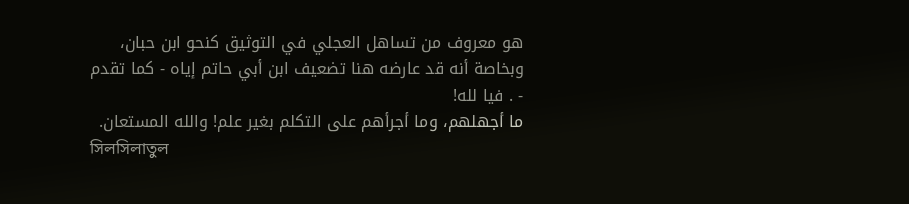هو معروف من تساهل العجلي في التوثيق كنحو ابن حبان، وبخاصة أنه قد عارضه هنا تضعيف ابن أبي حاتم إياه - كما تقدم - . فيا لله!
ما أجهلهم، وما أجرأهم على التكلم بغير علم! والله المستعان.
সিলসিলাতুল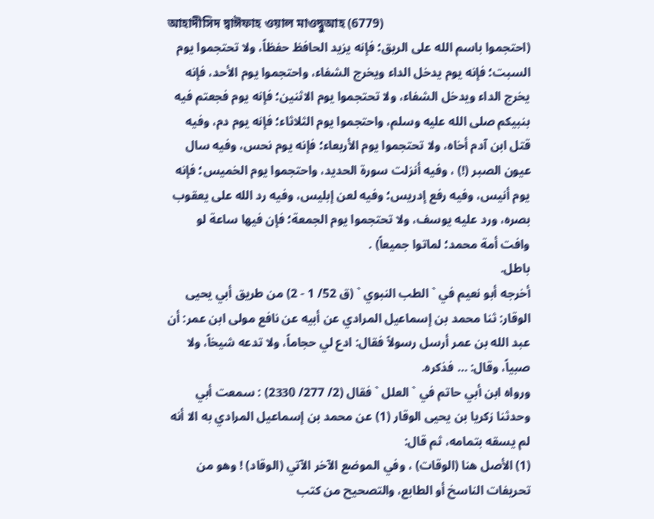আহাদীসিদ দ্বাঈফাহ ওয়াল মাওদ্বুআহ (6779)
(احتجموا باسم الله على الريق؛ فإنه يزيد الحافظ حفظاً، ولا تحتجموا يوم السبت؛ فإنه يوم يدخل الداء ويخرج الشفاء، واحتجموا يوم الأحد، فإنه يخرج الداء ويدخل الشفاء، ولا تحتجموا يوم الاثنين؛ فإنه يوم فجعتم فيه بنبيكم صلى الله عليه وسلم، واحتجموا يوم الثلاثاء؛ فإنه يوم دم، وفيه قتل ابن آدم أخاه، ولا تحتجموا يوم الأربعاء؛ فإنه يوم نحس، وفيه سال عيون الصبر (!) ، وفيه أنزلت سورة الحديد، واحتجموا يوم الخميس؛ فإنه يوم أنيس، وفيه رفع إدريس؛ وفيه لعن إبليس، وفيه رد الله على يعقوب بصره، ورد عليه يوسف، ولا تحتجموا يوم الجمعة؛ فإن فيها ساعة لو وافت أمة محمد؛ لماتوا جميعاً) .
باطل.
أخرجه أبو نعيم في ` الطب النبوي ` (ق 52/ 1 - 2) من طريق أبي يحيى الوقار: ثنا محمد بن إسماعيل المرادي عن أبيه عن نافع مولى ابن عمر: أن عبد الله بن عمر أرسل رسولاً فقال: ادع لي حجاماً، ولا تدعه شيخاً، ولا صبياً، وقال: … فذكره.
ورواه ابن أبي حاتم في ` العلل ` فقال (2/ 277/ 2330) : سمعت أبي وحدثنا زكريا بن يحيى الوقار (1) عن محمد بن إسماعيل المرادي به الا أنه لم يسقه بتمامه، ثم قال:
(1) الأصل هنا (الوقات) ، وفي الموضع الآخر الآتي (الوقاد) ! وهو من تحريفات الناسخ أو الطابع، والتصحيح من كتب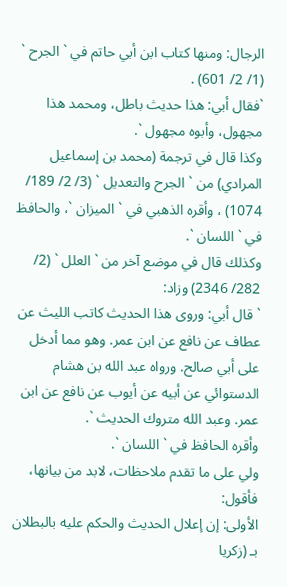الرجال: ومنها كتاب ابن أبي حاتم في ` الجرح ` (1/ 2/ 601) .
`فقال أبي: هذا حديث باطل، ومحمد هذا مجهول، وأبوه مجهول `.
وكذا قال في ترجمة (محمد بن إسماعيل المرادي) من ` الجرح والتعديل ` (3/ 2/ 189/ 1074) ، وأقره الذهبي في ` الميزان `، والحافظ في ` اللسان `.
وكذلك قال في موضع آخر من ` العلل ` (2/ 282/ 2346) وزاد:
` قال أبي: وروى هذا الحديث كاتب الليث عن عطاف عن نافع عن ابن عمر. وهو مما أدخل على أبي صالح. ورواه عبد الله بن هشام الدستوائي عن أبيه عن أيوب عن نافع عن ابن عمر. وعبد الله متروك الحديث `.
وأقره الحافظ في ` اللسان `.
ولي على ما تقدم ملاحظات، لابد من بيانها، فأقول:
الأولى: إن إعلال الحديث والحكم عليه بالبطلان بـ (زكريا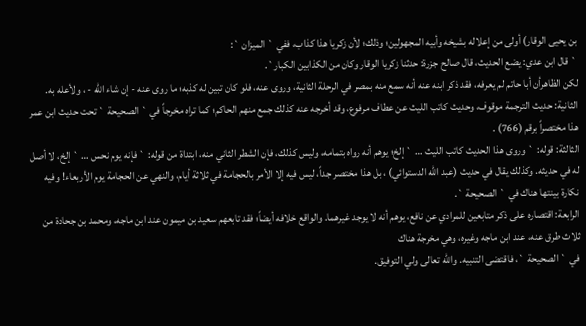بن يحيى الوقار) أولى من إعلاله بشيخه وأبيه المجهولين؛ وذلك؛ لأن زكريا هذا كذاب، ففي ` الميزان `:
` قال ابن عدي: يضع الحديث، قال صالح جزرة: حدثنا زكريا الوقار وكان من الكذابين الكبار`.
لكن الظاهرأن أبا حاتم لم يعرفه، فقد ذكر ابنه عنه أنه سمع منه بمصر في الرحلة الثانية، وروى عنه، فلو كان تبين له كذبه؛ ما روى عنه - إن شاء الله - ، ولأعله به.
الثانية: حديث الترجمة موقوف، وحديث كاتب الليث عن عطاف مرفوع، وقد أخرجه عنه كذلك جمع منهم الحاكم؛ كما تراه مخرجاً في ` الصحيحة ` تحت حديث ابن عمر هذا مختصراً برقم (766) .
الثالثة: قوله: ` وروى هذا الحديث كاتب الليث … ` إلخ؛ يوهم أنه رواه بتمامه، وليس كذلك، فإن الشطر الثاني منه، ابتداة من قوله: ` فإنه يوم نحس … ` إلخ، لا أصل له في حديثه. وكذلك يقال في حديث (عبد الله الدستوائي) ، بل هذا مختصر جداً، ليس فيه إلا الأمر بالحجامة في ثلاثة أيام، والنهي عن الحجامة يوم الأربعاء! وفيه نكارة بينتها هناك في ` الصحيحة `.
الرابعة: اقتصاره على ذكر متابعين للمرادي عن نافع، يوهم أنه لا يوجد غيرهما. والواقع خلافه أيضاً؛ فقد تابعهم سعيد بن ميمون عند ابن ماجه، ومحمد بن جحادة من ثلاث طرق عنه، عند ابن ماجه وغيره، وهي مخرجة هناك
في ` الصحيحة `، فاقتضى التنبيه. والله تعالى ولي التوفيق.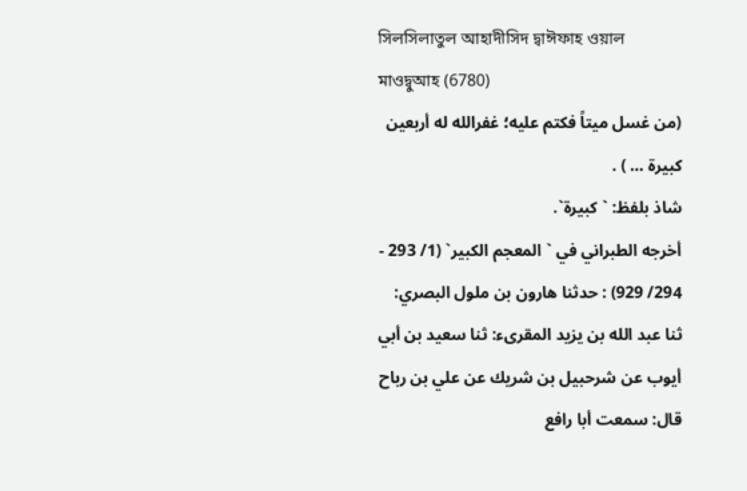সিলসিলাতুল আহাদীসিদ দ্বাঈফাহ ওয়াল মাওদ্বুআহ (6780)
(من غسل ميتاً فكتم عليه؛ غفرالله له أربعين كبيرة … ) .
شاذ بلفظ: ` كبيرة`.
أخرجه الطبراني في ` المعجم الكبير` (1/ 293 - 294/ 929) : حدثنا هارون بن ملول البصري: ثنا عبد الله بن يزيد المقرىء: ثنا سعيد بن أبي أيوب عن شرحبيل بن شريك عن علي بن رباح قال: سمعت أبا رافع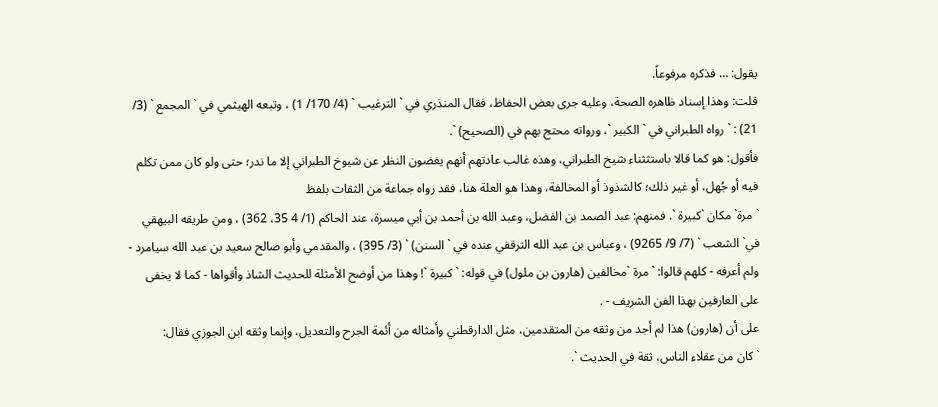يقول: … فذكره مرفوعاً.
قلت: وهذا إسناد ظاهره الصحة، وعليه جرى بعض الحفاظ، فقال المنذري في ` الترغيب ` (4/ 170/ 1) ، وتبعه الهيثمي في ` المجمع ` (3/ 21) : ` رواه الطبراني في ` الكبير `، ورواته محتج بهم في (الصحيح) `.
فأقول: هو كما قالا باستثثناء شيخ الطبراني، وهذه غالب عادتهم أنهم يغضون النظر عن شيوخ الطبراني إلا ما ندر؛ حتى ولو كان ممن تكلم فيه أو جُهل، أو غير ذلك؛ كالشذوذ أو المخالفة، وهذا هو العلة هنا، فقد رواه جماعة من الثقات بلفظ
` مرة` مكان `كبيرة `. فمنهم: عبد الصمد بن الفضل، وعبد الله بن أحمد بن أبي ميسرة، عند الحاكم (1/ 4 35، 362) ، ومن طريقه البيهقي في` الشعب ` (7/ 9/ 9265) ، وعباس بن عبد الله الترقفي عنده في ` السنن) ` (3/ 395) ، والمقدمي وأبو صالح سعيد بن عبد الله سيامرد - ولم أعرفه - كلهم قالوا: ` مرة `مخالفين (هارون بن ملول) في قوله: ` كبيرة `! وهذا من أوضح الأمثلة للحديث الشاذ وأقواها - كما لا يخفى على العارفين بهذا الفن الشريف - .
على أن (هارون) هذا لم أجد من وثقه من المتقدمين، مثل الدارقطني وأمثاله من أئمة الجرح والتعديل، وإنما وثقه ابن الجوزي فقال:
` كان من عقلاء الناس، ثقة في الحديث `.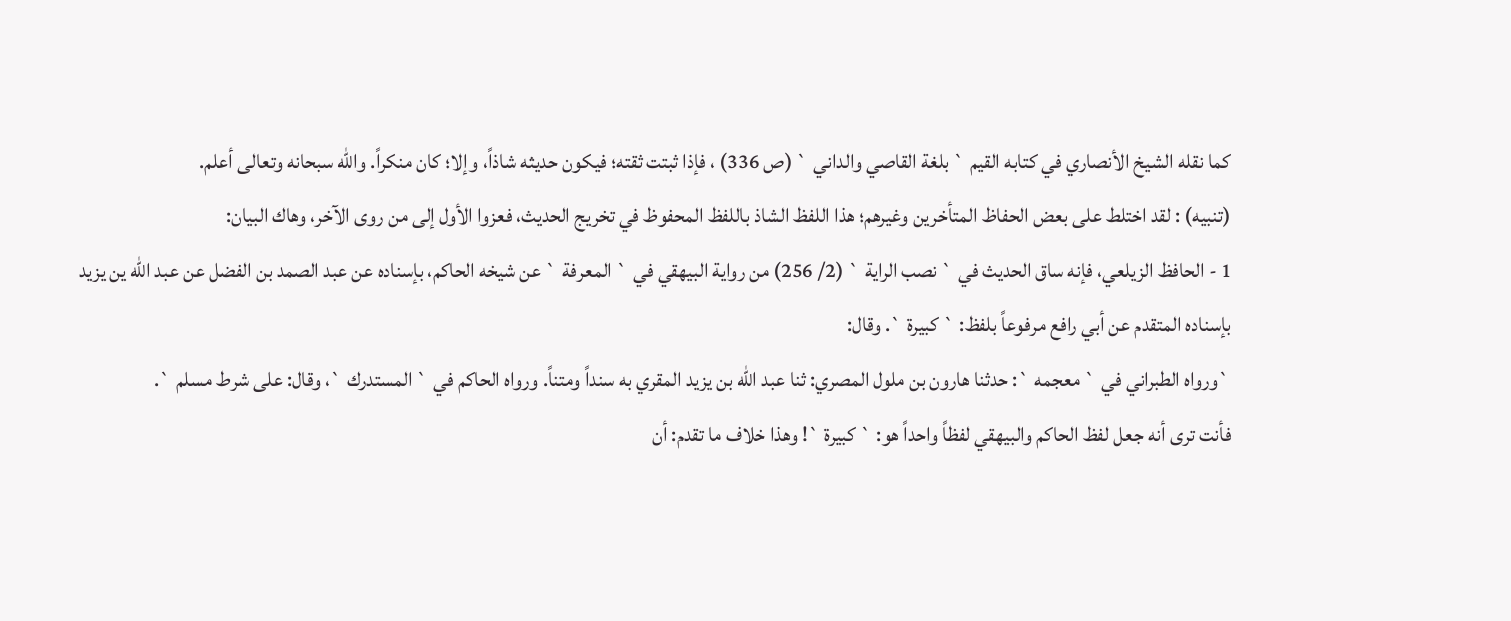كما نقله الشيخ الأنصاري في كتابه القيم ` بلغة القاصي والداني ` (ص 336) ، فإذا ثبتت ثقته؛ فيكون حديثه شاذاً، وإلا؛ كان منكراً. والله سبحانه وتعالى أعلم.
(تنبيه) : لقد اختلط على بعض الحفاظ المتأخرين وغيرهم؛ هذا اللفظ الشاذ باللفظ المحفوظ في تخريج الحديث، فعزوا الأول إلى من روى الآخر، وهاك البيان:
1 - الحافظ الزيلعي، فإنه ساق الحديث في ` نصب الراية ` (2/ 256) من رواية البيهقي في ` المعرفة ` عن شيخه الحاكم، بإسناده عن عبد الصمد بن الفضل عن عبد الله ين يزيد بإسناده المتقدم عن أبي رافع مرفوعاً بلفظ: ` كبيرة `. وقال:
`ورواه الطبراني في ` معجمه `: حدثنا هارون بن ملول المصري: ثنا عبد الله بن يزيد المقري به سنداً ومتناً. ورواه الحاكم في ` المستدرك `، وقال: على شرط مسلم `.
فأنت ترى أنه جعل لفظ الحاكم والبيهقي لفظاً واحداً هو: ` كبيرة `! وهذا خلاف ما تقدم: أن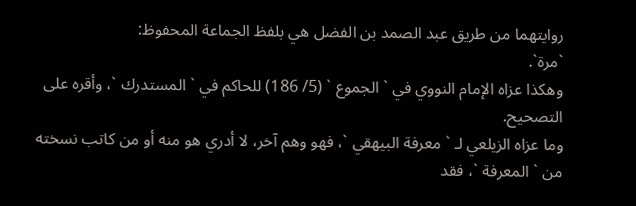روايتهما من طريق عبد الصمد بن الفضل هي بلفظ الجماعة المحفوظ:
`مرة`.
وهكذا عزاه الإمام النووي في ` الجموع ` (5/ 186) للحاكم في ` المستدرك `، وأقره على التصحيح.
وما عزاه الزيلعي لـ ` معرفة البيهقي `، فهو وهم آخر، لا أدري هو منه أو من كاتب نسخته من ` المعرفة `، فقد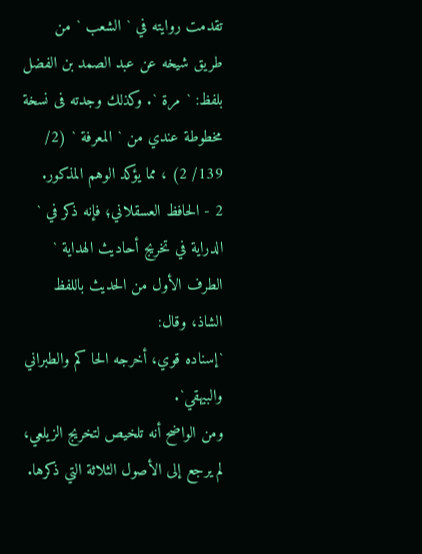تقدمت روايته في ` الشعب ` من طريق شيخه عن عبد الصمد بن الفضل بلفظ: ` مرة `. وكذلك وجدته فى نسخة مخطوطة عندي من ` المعرفة ` (2/ 139/ 2) ، مما يؤكد الوهم المذكور.
2 - الحافظ العسقلاني؛ فإنه ذكر في ` الدراية في تخريج أحاديث الهداية ` الطرف الأول من الحديث باللفظ الشاذ، وقال:
`إسناده قوي، أخرجه الحا كم والطبراني والبيهقي`.
ومن الواضح أنه تلخيص لتخريج الزيلعي، لم يرجع إلى الأصول الثلاثة التي ذكرها.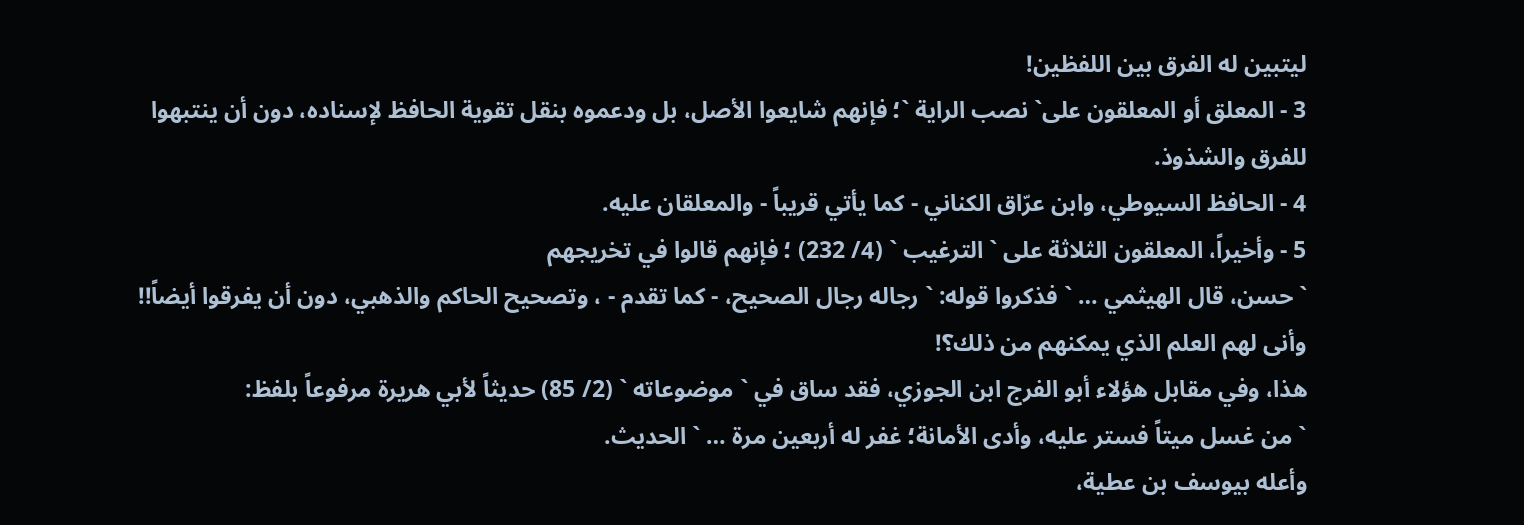ليتبين له الفرق بين اللفظين!
3 - المعلق أو المعلقون على` نصب الراية `؛ فإنهم شايعوا الأصل، بل ودعموه بنقل تقوية الحافظ لإسناده، دون أن ينتبهوا للفرق والشذوذ.
4 - الحافظ السيوطي، وابن عرّاق الكناني - كما يأتي قريباً - والمعلقان عليه.
5 - وأخيراً، المعلقون الثلاثة على ` الترغيب ` (4/ 232) ؛ فإنهم قالوا في تخريجهم
` حسن، قال الهيثمي … ` فذكروا قوله: ` رجاله رجال الصحيح، - كما تقدم - ، وتصحيح الحاكم والذهبي، دون أن يفرقوا أيضاً!! وأنى لهم العلم الذي يمكنهم من ذلك؟!
هذا، وفي مقابل هؤلاء أبو الفرج ابن الجوزي، فقد ساق في ` موضوعاته ` (2/ 85) حديثاً لأبي هريرة مرفوعاً بلفظ:
` من غسل ميتاً فستر عليه، وأدى الأمانة؛ غفر له أربعين مرة … ` الحديث.
وأعله بيوسف بن عطية،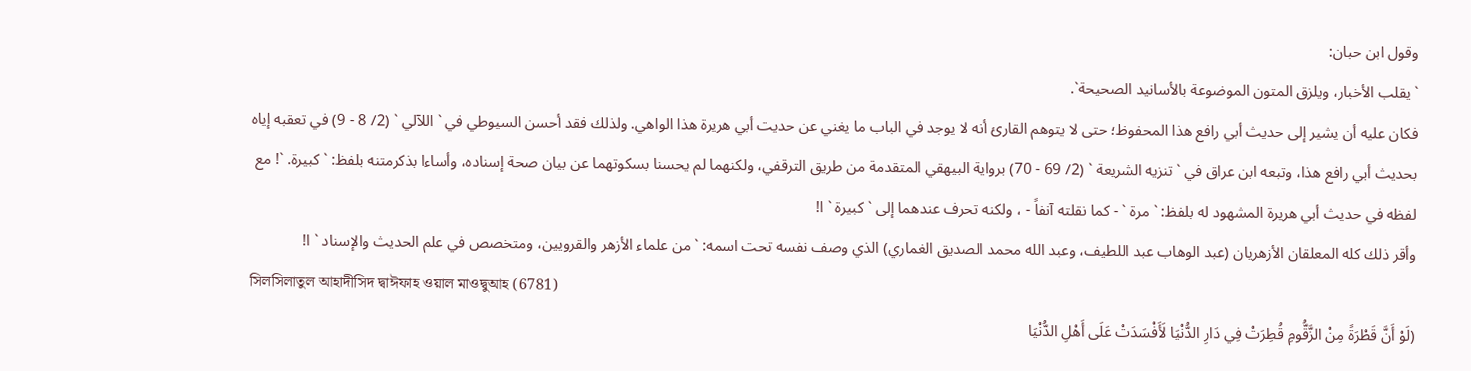وقول ابن حبان:
` يقلب الأخبار، ويلزق المتون الموضوعة بالأسانيد الصحيحة`.
فكان عليه أن يشير إلى حديث أبي رافع هذا المحفوظ؛ حتى لا يتوهم القارئ أنه لا يوجد في الباب ما يغني عن حديت أبي هريرة هذا الواهي. ولذلك فقد أحسن السيوطي في ` اللآلي ` (2/ 8 - 9) في تعقبه إياه بحديث أبي رافع هذا، وتبعه ابن عراق في ` تنزيه الشريعة ` (2/ 69 - 70) برواية البيهقي المتقدمة من طريق الترقفي، ولكنهما لم يحسنا بسكوتهما عن بيان صحة إسناده، وأساءا بذكرمتنه بلفظ: ` كبيرة. `! مع لفظه في حديث أبي هريرة المشهود له بلفظ: ` مرة ` - كما نقلته آنفاً - ، ولكنه تحرف عندهما إلى ` كبيرة ` ا!
وأقر ذلك كله المعلقان الأزهريان (عبد الوهاب عبد اللطيف، وعبد الله محمد الصديق الغماري) الذي وصف نفسه تحت اسمه: ` من علماء الأزهر والقرويين، ومتخصص في علم الحديث والإسناد ` ا!
সিলসিলাতুল আহাদীসিদ দ্বাঈফাহ ওয়াল মাওদ্বুআহ (6781)
(لَوْ أَنَّ قَطْرَةً مِنْ الزَّقُّومِ قُطِرَتْ فِي دَارِ الدُّنْيَا لَأَفْسَدَتْ عَلَى أَهْلِ الدُّنْيَا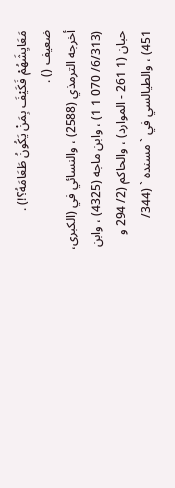مَعَايِشَهُمْ فَكَيْفَ بِمَنْ يَكُونُ طَعَامَهُ؟!) .
ضعيف () .
أخرجه الترمذي (2588) ، والنسائي في (الكبرى، (6/313/ 070 1 1) ، وابن ماجه (4325) ، وابن حبان (1 261 - الموارد) ، والحاكم (2/ 294 و 451) ، والطيالسي في ` مسنده ` (344/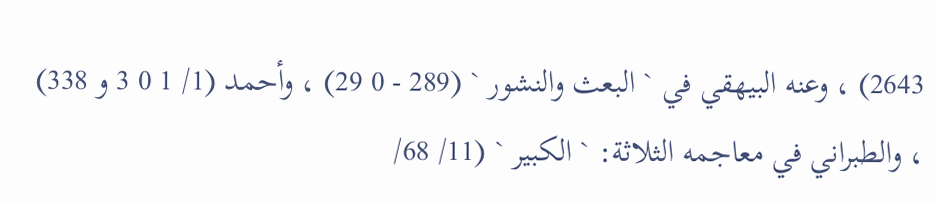2643) ، وعنه البيهقي في ` البعث والنشور ` (289 - 0 29) ، وأحمد (1/ 1 0 3 و 338) ، والطبراني في معاجمه الثلاثة: ` الكبير ` (11/ 68/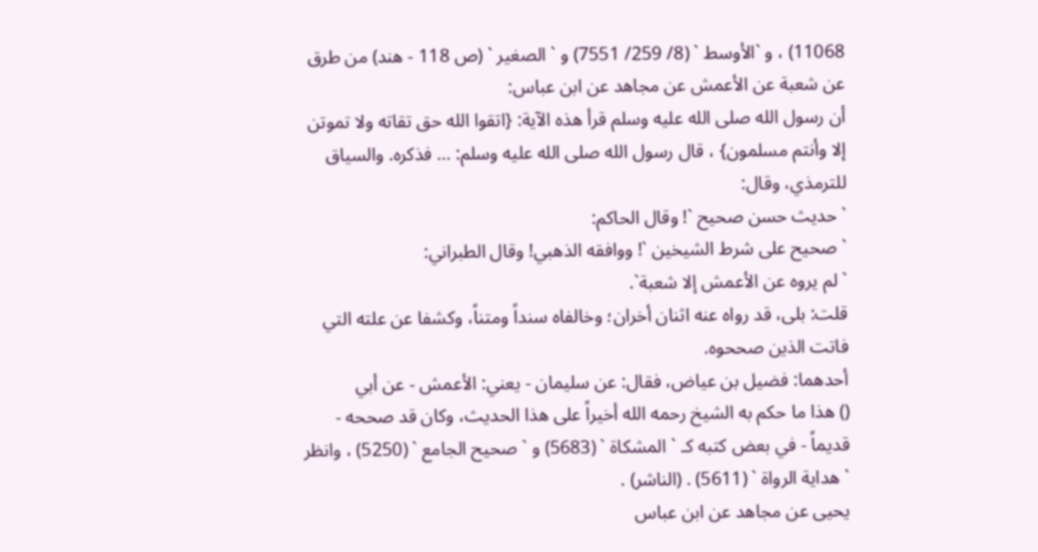11068) ، و `الأوسط ` (8/ 259/ 7551) و ` الصغير ` (ص 118 - هند) من طرق عن شعبة عن الأعمش عن مجاهد عن ابن عباس:
أن رسول الله صلى الله عليه وسلم قرأ هذه الآية: {اتقوا الله حق تقاته ولا تموتن إلا وأنتم مسلمون} ، قال رسول الله صلى الله عليه وسلم: … فذكره. والسياق للترمذي، وقال:
` حديث حسن صحيح `! وقال الحاكم:
` صحيح على شرط الشيخين `! ووافقه الذهبي! وقال الطبراني:
` لم يروه عن الأعمش إلا شعبة`.
قلت: بلى، قد رواه عنه اثنان أخران؛ وخالفاه سنداً ومتناً، وكشفا عن علته التي فاتت الذين صححوه.
أحدهما: فضيل بن عياض، فقال: عن سليمان - يعني: الأعمش - عن أبي
() هذا ما حكم به الشيخ رحمه الله أخيراً على هذا الحديث، وكان قد صححه - قديماً - في بعض كتبه كـ ` المشكاة ` (5683) و ` صحيح الجامع ` (5250) ، وانظر ` هداية الرواة ` (5611) . (الناشر) .
يحيى عن مجاهد عن ابن عباس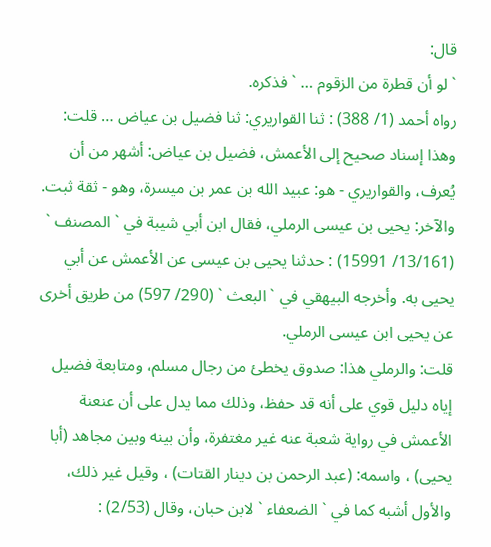قال:
` لو أن قطرة من الزقوم … ` فذكره.
رواه أحمد (1/ 388) : ثنا القواريري: ثنا فضيل بن عياض … قلت: وهذا إسناد صحيح إلى الأعمش، فضيل بن عياض: أشهر من أن يُعرف، والقواريري - هو: عبيد الله بن عمر بن ميسرة، وهو - ثقة ثبت.
والآخر: يحيى بن عيسى الرملي، فقال ابن أبي شيبة في ` المصنف ` (13/161/ 15991) : حدثنا يحيى بن عيسى عن الأعمش عن أبي يحيى به. وأخرجه البيهقي في ` البعث ` (290/ 597) من طريق أخرى عن يحيى ابن عيسى الرملي.
قلت: والرملي هذا: صدوق يخطئ من رجال مسلم، ومتابعة فضيل إياه دليل قوي على أنه قد حفظ، وذلك مما يدل على أن عنعنة الأعمش في رواية شعبة عنه غير مغتفرة، وأن بينه وبين مجاهد (أبا يحيى) ، واسمه: (عبد الرحمن بن دينار القتات) ، وقيل غير ذلك، والأول أشبه كما في ` الضعفاء ` لابن حبان، وقال (2/53) :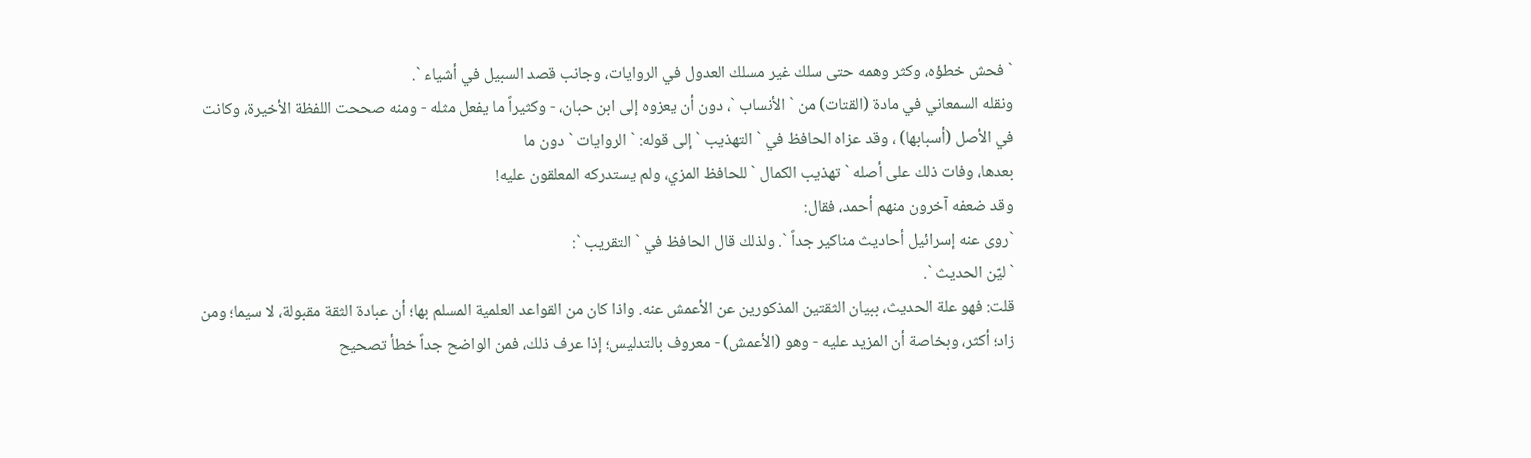` فحش خطؤه، وكثر وهمه حتى سلك غير مسلك العدول في الروايات، وجانب قصد السبيل في أشياء `.
ونقله السمعاني في مادة (القتات) من ` الأنساب `، دون أن يعزوه إلى ابن حبان، - وكثيراً ما يفعل مثله - ومنه صححت اللفظة الأخيرة، وكانت في الأصل (أسبابها) ، وقد عزاه الحافظ في ` التهذيب ` إلى قوله: ` الروايات ` دون ما
بعدها، وفات ذلك على أصله ` تهذيب الكمال ` للحافظ المزي، ولم يستدركه المعلقون عليه!
وقد ضعفه آخرون منهم أحمد، فقال:
`روى عنه إسرائيل أحاديث مناكير جداً `. ولذلك قال الحافظ في ` التقريب `:
` ليّن الحديث `.
قلت: فهو علة الحديث، ببيان الثقتين المذكورين عن الأعمش عنه. واذا كان من القواعد العلمية المسلم بها؛ أن عبادة الثقة مقبولة، لا سيما؛ ومن زاد؛ أكثر، وبخاصة أن المزيد عليه - وهو (الأعمش) - معروف بالتدليس؛ إذا عرف ذلك، فمن الواضح جداً خطأ تصحيح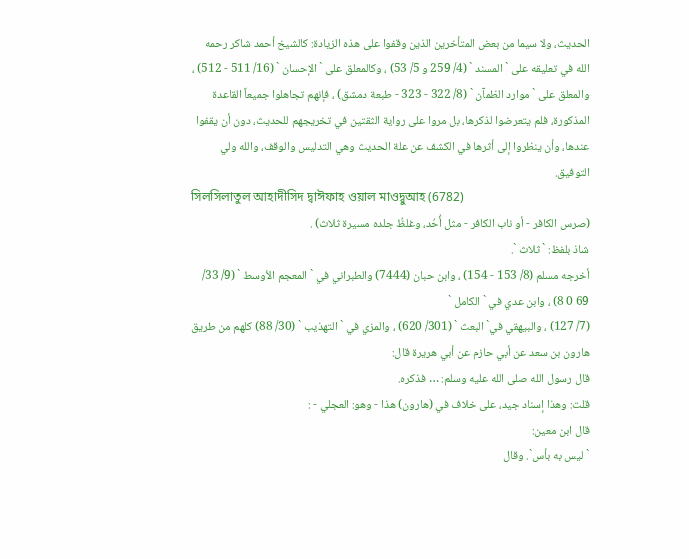الحديث، ولا سيما من بعض المتأخرين الذين وقفوا على هذه الزيادة: كالشيخ أحمد شاكر رحمه الله في تعليقه على ` المسند ` (4/ 259 و 5/ 53) ، وكالمعلق على ` الإحسان ` (16/ 511 - 512) ، والمعلق على ` موارد الظمآن ` (8/ 322 - 323 - طبعة دمشق) ، فإنهم تجاهلوا جميعاً القاعدة المذكورة، فلم يتعرضوا لذكرها، بل مروا على رواية الثقتين في تخريجهم للحديث، دون أن يقفوا عندها، وأن ينظروا إلى أثرها في الكشف عن علة الحديث وهي التدليس والوقف، والله ولي التوفيق.
সিলসিলাতুল আহাদীসিদ দ্বাঈফাহ ওয়াল মাওদ্বুআহ (6782)
(صرس الكافر - أو ناب الكافر - مثل أُحُد، وغلظُ جلده مسيرة ثلاث) .
شاذ بلفظ: ` ثلاث `.
أخرجه مسلم (8/ 153 - 154) ، وابن حبان (7444) والطبراني في ` المعجم الأوسط ` (9/ 33/ 69 0 8) ، وابن عدي في ` الكامل `
(7/ 127) ، والبيهقي في` البعث ` (301/ 620) ، والمزي في ` التهذيب ` (30/ 88) كلهم من طريق هارون بن سعد عن أبي حازم عن أبي هريرة قال:
قال رسول الله صلى الله عليه وسلم: … فذكره.
قلت: وهذا إسناد جيد، على خلاف في (هارون) هذا - وهو: العجلي - :
قال ابن معين:
` ليس به بأس`. وقال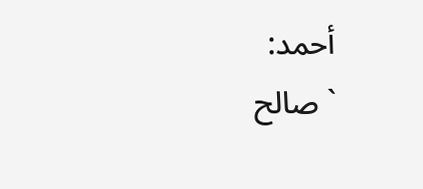أحمد:
` صالح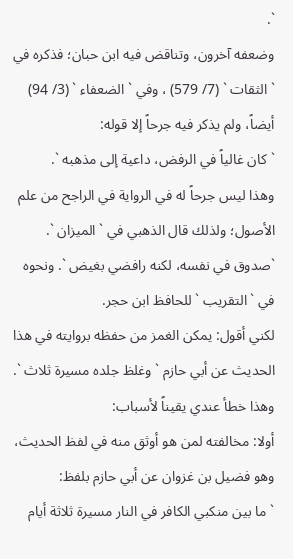`.
وضعفه آخرون، وتناقض فيه ابن حبان؛ فذكره في ` الثقات ` (7/ 579) ، وفي ` الضعفاء ` (3/ 94) أيضاً، ولم يذكر فيه جرحاً إلا قوله:
` كان غالياً في الرفض، داعية إلى مذهبه `.
وهذا ليس جرحاً له في الرواية في الراجح من علم الأصول؛ ولذلك قال الذهبي في ` الميزان `.
`صدوق في نفسه، لكنه رافضي بغيض `. ونحوه في ` التقريب ` للحافظ ابن حجر.
لكني أقول: يمكن الغمز من حفظه بروايته في هذا الحديث عن أبي حازم ` وغلظ جلده مسيرة ثلاث `.
وهذا خطأ عندي يقيناً لأسباب:
أولا: مخالفته لمن هو أوثق منه في لفظ الحديث، وهو فضيل بن غزوان عن أبي حازم بلفظ:
` ما بين منكبي الكافر في النار مسيرة ثلاثة أيام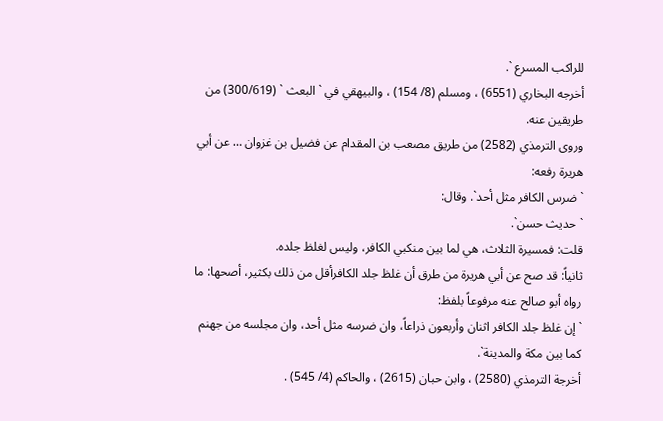للراكب المسرع `.
أخرجه البخاري (6551) ، ومسلم (8/ 154) ، والبيهقي في ` البعث ` (300/619) من طريقين عنه.
وروى الترمذي (2582) من طريق مصعب بن المقدام عن فضيل بن غزوان … عن أبي هريرة رفعه:
` ضرس الكافر مثل أحد`. وقال:
` حديث حسن`.
قلت: فمسيرة الثلاث، هي لما بين منكبي الكافر، وليس لغلظ جلده.
ثانياً: قد صح عن أبي هريرة من طرق أن غلظ جلد الكافرأقل من ذلك بكثير، أصحها: ما رواه أبو صالح عنه مرفوعاً بلفظ:
` إن غلظ جلد الكافر اثنان وأربعون ذراعاً، وان ضرسه مثل أحد، وان مجلسه من جهنم كما بين مكة والمدينة`.
أخرجة الترمذي (2580) ، وابن حبان (2615) ، والحاكم (4/ 545) .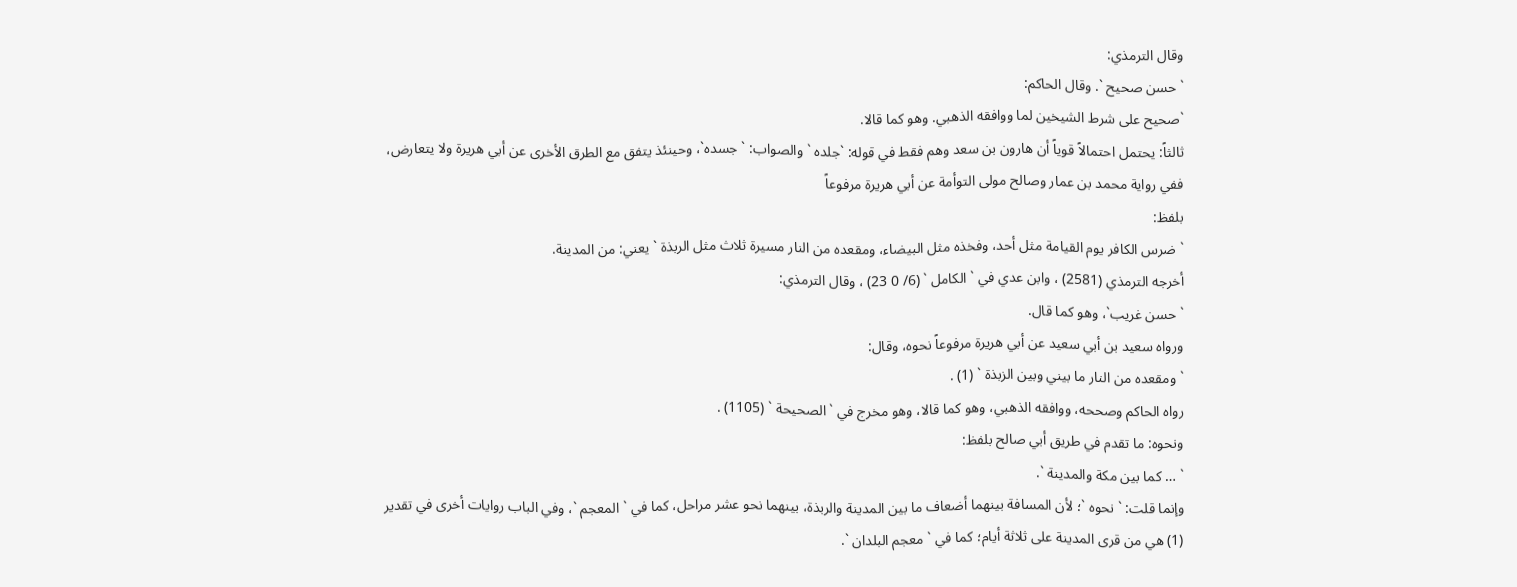وقال الترمذي:
` حسن صحيح `. وقال الحاكم:
`صحيح على شرط الشيخين لما ووافقه الذهبي. وهو كما قالا.
ثالثاً: يحتمل احتمالاً قوياً أن هارون بن سعد وهم فقط في قوله: `جلده ` والصواب: ` جسده`، وحينئذ يتفق مع الطرق الأخرى عن أبي هريرة ولا يتعارض، ففي رواية محمد بن عمار وصالح مولى التوأمة عن أبي هريرة مرفوعاً
بلفظ:
` ضرس الكافر يوم القيامة مثل أحد، وفخذه مثل البيضاء، ومقعده من النار مسيرة ثلاث مثل الربذة ` يعني: من المدينة.
أخرجه الترمذي (2581) ، وابن عدي في ` الكامل ` (6/ 0 23) ، وقال الترمذي:
` حسن غريب`، وهو كما قال.
ورواه سعيد بن أبي سعيد عن أبي هريرة مرفوعاً نحوه، وقال:
` ومقعده من النار ما بيني وبين الزبذة ` (1) .
رواه الحاكم وصححه، ووافقه الذهبي، وهو كما قالا، وهو مخرج في ` الصحيحة ` (1105) .
ونحوه: ما تقدم في طريق أبي صالح بلفظ:
` … كما بين مكة والمدينة `.
وإنما قلت: ` نحوه `؛ لأن المسافة بينهما أضعاف ما بين المدينة والربذة، بينهما نحو عشر مراحل، كما في ` المعجم `، وفي الباب روايات أخرى في تقدير
(1) هي من قرى المدينة على ثلاثة أيام؛ كما في ` معجم البلدان `.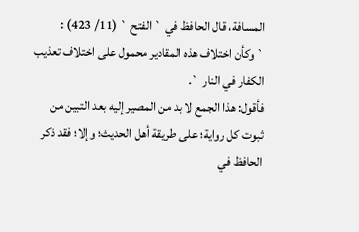المسافة، قال الحافظ في ` الفتح ` (11/ 423) :
` وكأن اختلاف هذه المقادير محمول على اختلاف تعذيب الكفار في النار `.
فأقول: هذا الجمع لا بد من المصير إليه بعد التبين من ثبوت كل رواية؛ على طريقة أهل الحديث؛ وإلا؛ فقد ذكر الحافظ في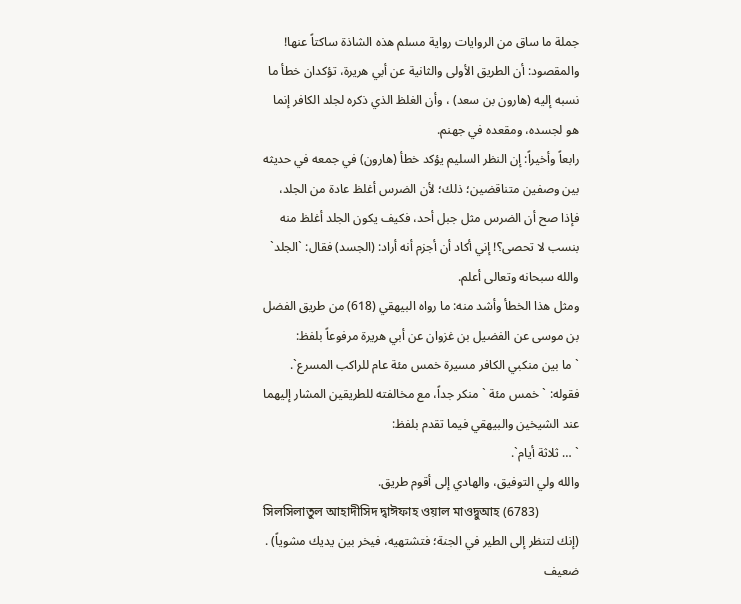جملة ما ساق من الروايات رواية مسلم هذه الشاذة ساكتاً عنها!
والمقصود: أن الطريق الأولى والثانية عن أبي هريرة، تؤكدان خطأ ما نسبه إليه (هارون بن سعد) ، وأن الغلظ الذي ذكره لجلد الكافر إنما هو لجسده، ومقعده في جهنم.
رابعاً وأخيراً: إن النظر السليم يؤكد خطأ (هارون) في جمعه في حديثه بين وصفين متناقضين؛ ذلك؛ لأن الضرس أغلظ عادة من الجلد، فإذا صح أن الضرس مثل جبل أحد، فكيف يكون الجلد أغلظ منه بنسب لا تحصى؟! إني أكاد أن أجزم أنه أراد: (الجسد) فقال: `الجلد` والله سبحانه وتعالى أعلم.
ومثل هذا الخطأ وأشد منه: ما رواه البيهقي (618) من طريق الفضل بن موسى عن الفضيل بن غزوان عن أبي هريرة مرفوعاً بلفظ:
` ما بين منكبي الكافر مسيرة خمس مئة عام للراكب المسرع`.
فقوله: ` خمس مئة ` منكر جداً، مع مخالفته للطريقين المشار إليهما عند الشيخين والبيهقي فيما تقدم بلفظ:
` … ثلاثة أيام`.
والله ولي التوفيق، والهادي إلى أقوم طريق.
সিলসিলাতুল আহাদীসিদ দ্বাঈফাহ ওয়াল মাওদ্বুআহ (6783)
(إنك لتنظر إلى الطير في الجنة؛ فتشتهيه، فيخر بين يديك مشوياً) .
ضعيف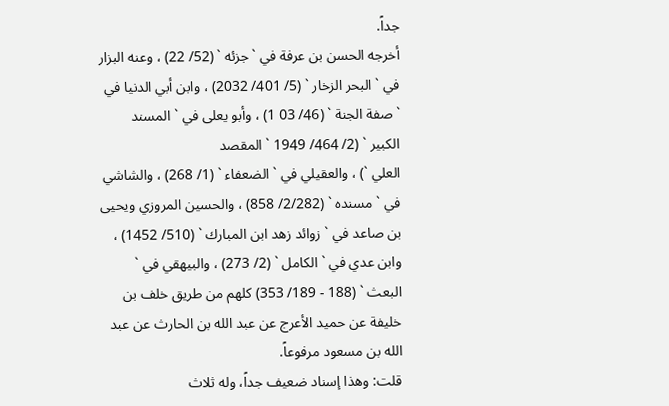جداً.
أخرجه الحسن بن عرفة في ` جزئه ` (52/ 22) ، وعنه البزار في ` البحر الزخار ` (5/ 401/ 2032) ، وابن أبي الدنيا في ` صفة الجنة ` (46/ 03 1) ، وأبو يعلى في ` المسند الكبير ` (2/ 464/ 1949 ` المقصد
العلي `) ، والعقيلي في ` الضعفاء ` (1/ 268) ، والشاشي في ` مسنده ` (2/282/ 858) ، والحسين المروزي ويحيى بن صاعد في ` زوائد زهد ابن المبارك ` (510/ 1452) ، وابن عدي في ` الكامل ` (2/ 273) ، والبيهقي في ` البعث ` (188 - 189/ 353) كلهم من طريق خلف بن خليفة عن حميد الأعرج عن عبد الله بن الحارث عن عبد الله بن مسعود مرفوعاً.
قلت: وهذا إسناد ضعيف جداً، وله ثلاث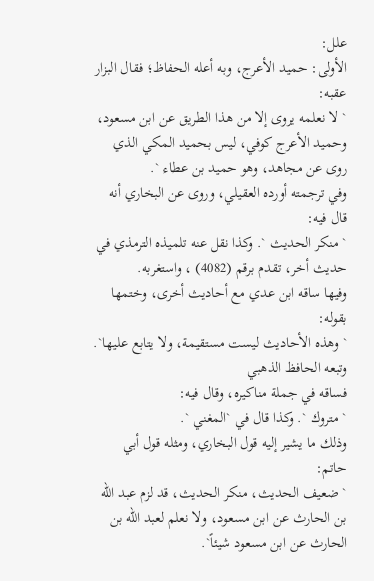علل:
الأولى: حميد الأعرج، وبه أعله الحفاظ؛ فقال البزار عقبه:
` لا نعلمه يروى إلا من هذا الطريق عن ابن مسعود، وحميد الأعرج كوفي، ليس بحميد المكي الذي روى عن مجاهد، وهو حميد بن عطاء `.
وفي ترجمته أورده العقيلي، وروى عن البخاري أنه قال فيه:
` منكر الحديث `. وكذا نقل عنه تلميذه الترمذي في حديث أخر، تقدم برقم (4082) ، واستغربه.
وفيها ساقه ابن عدي مع أحاديث أخرى، وختمها بقوله:
` وهذه الأحاديث ليست مستقيمة، ولا يتابع عليها`. وتبعه الحافظ الذهبي
فساقه في جملة مناكيره، وقال فيه:
` متروك `. وكذا قال في `المغني `.
وذلك ما يشير إليه قول البخاري، ومثله قول أبي حاتم:
` ضعيف الحديث، منكر الحديث، قد لزم عبد الله بن الحارث عن ابن مسعود، ولا نعلم لعبد الله بن الحارث عن ابن مسعود شيئاً`.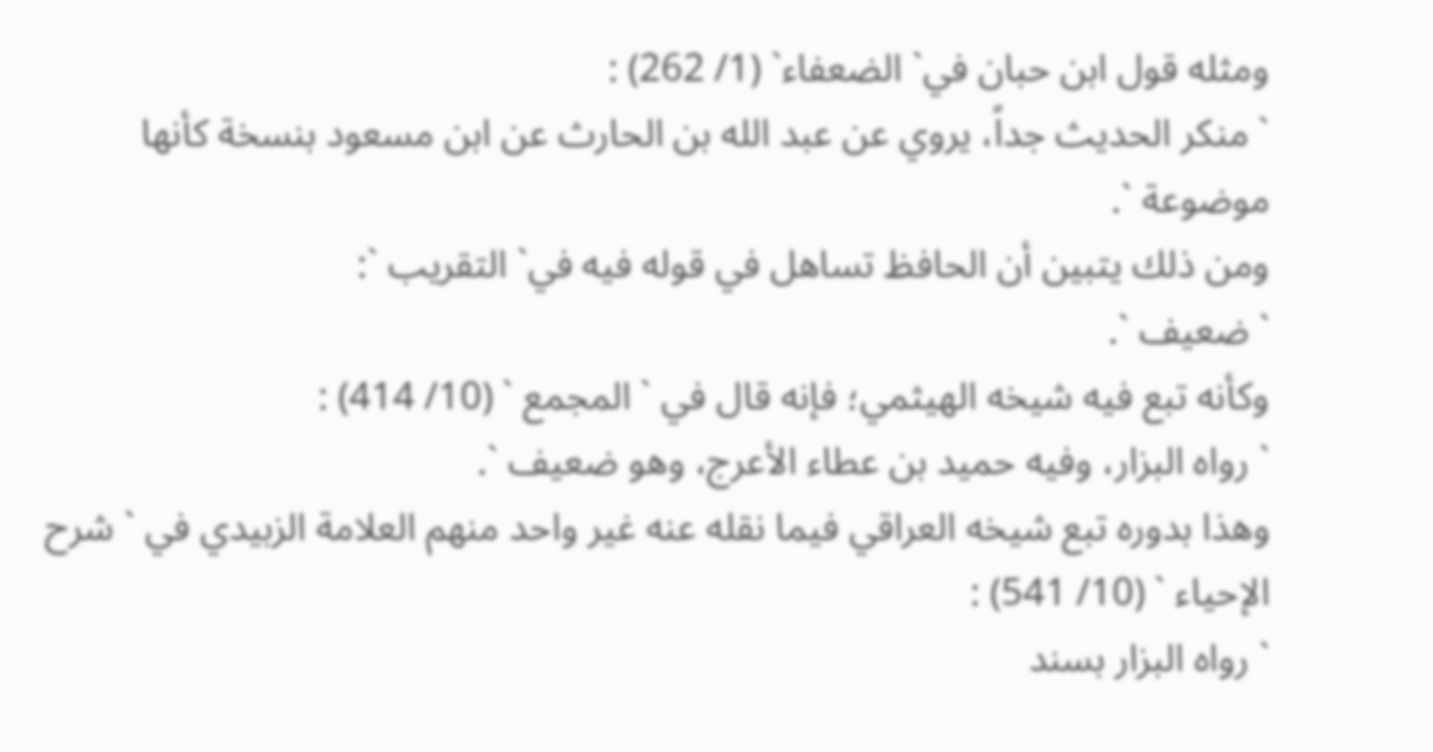ومثله قول ابن حبان في` الضعفاء` (1/ 262) :
` منكر الحديث جداً، يروي عن عبد الله بن الحارث عن ابن مسعود بنسخة كأنها موضوعة `.
ومن ذلك يتبين أن الحافظ تساهل في قوله فيه في` التقريب `:
` ضعيف `.
وكأنه تبع فيه شيخه الهيثمي؛ فإنه قال في ` المجمع ` (10/ 414) :
` رواه البزار، وفيه حميد بن عطاء الأعرج، وهو ضعيف `.
وهذا بدوره تبع شيخه العراقي فيما نقله عنه غير واحد منهم العلامة الزبيدي في ` شرح الإحياء ` (10/ 541) :
` رواه البزار بسند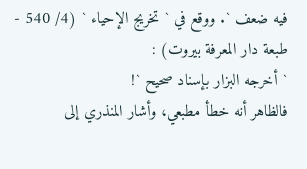فيه ضعف `. ووقع في ` تخريج الإحياء ` (4/ 540 - طبعة دار المعرفة بيروت) :
` أخرجه البزار بإسناد صحيح `!
فالظاهر أنه خطأ مطبعي، وأشار المنذري إلى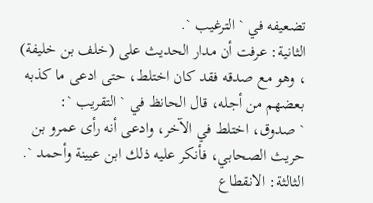تضعيفه في ` الترغيب `.
الثانية: عرفت أن مدار الحديث على (خلف بن خليفة) ، وهو مع صدقه فقد كان اختلط، حتى ادعى ما كذبه بعضهم من أجله، قال الحانظ في ` التقريب `:
` صدوق، اختلط في الآخر، وادعى أنه رأى عمرو بن حريث الصحابي، فأنكر عليه ذلك ابن عيينة وأحمد `.
الثالثة: الانقطاع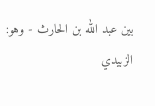بين عبد الله بن الحارث - وهو: الزبيدي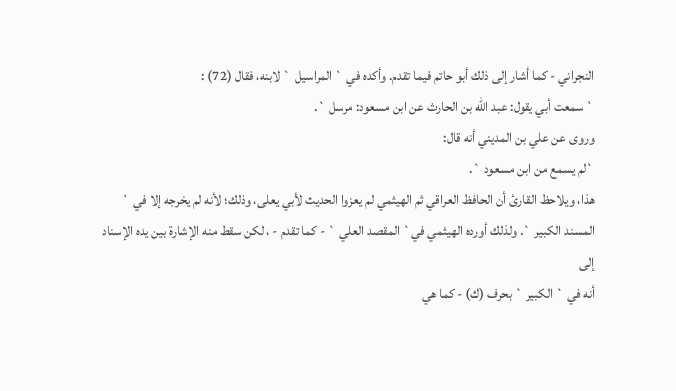النجراني - كما أشار إلى ذلك أبو حاتم فيما تقدم. وأكده في ` المراسيل ` لابنه، فقال (72) :
` سمعت أبي يقول: عبد الله بن الحارث عن ابن مسعود: مرسل `.
وروى عن علي بن المديني أنه قال:
`لم يسمع من ابن مسعود `.
هذا، ويلاحظ القارئ أن الحافظ العراقي ثم الهيثمي لم يعزوا الحديث لأبي يعلى، وذلك؛ لأنه لم يخرجه إلا في ` المسند الكبير `. ولذلك أورده الهيثمي في` المقصد العلي ` - كما تقدم - ، لكن سقط منه الإشارة بين يده الإسناد إلى
أنه في ` الكبير ` بحرف (ك) - كما هي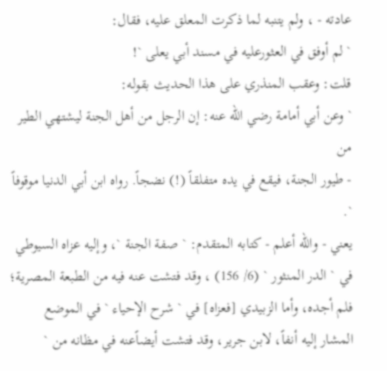عادته - ، ولم يتنبه لما ذكرت المعلق عليه، فقال:
` لم أوفق في العثورعليه في مسند أبي يعلى `!
قلت: وعقب المنذري على هذا الحديث بقوله:
` وعن أبي أمامة رضي الله عنه: إن الرجل من أهل الجنة ليشتهي الطير من
- طيور الجنة، فيقع في يده متفلقاً (!) نضجاً. رواه ابن أبي الدنيا موقوفاً `.
يعني - والله أعلم - كتابه المتقدم: ` صفة الجنة `، وإليه عزاه السيوطي في ` الدر المنثور ` (6/ 156) ، وقد فتشت عنه فيه من الطبعة المصرية؛ فلم أجده، وأما الزبيدي [فعزاه] في ` شرح الإحياء ` في الموضع المشار إليه أنفاً، لابن جرير، وقد فتشت أيضاًعنه في مظانه من `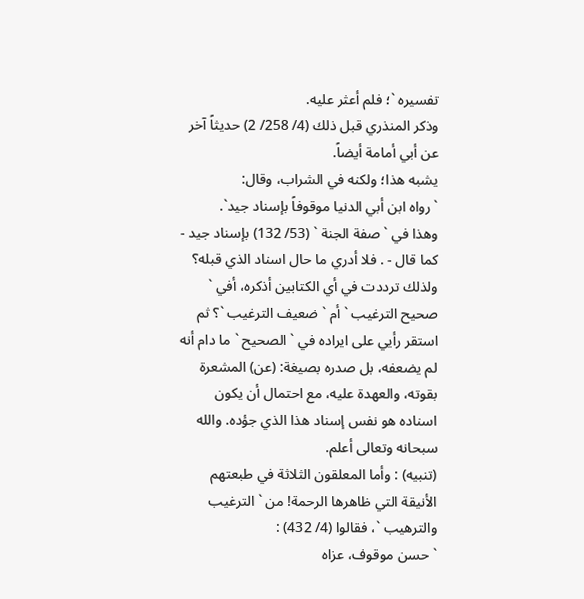تفسيره `؛ فلم أعثر عليه.
وذكر المنذري قبل ذلك (4/ 258/ 2) حديثاً آخر عن أبي أمامة أيضاً.
يشبه هذا؛ ولكنه في الشراب، وقال:
` رواه ابن أبي الدنيا موقوفاً بإسناد جيد`.
وهذا في ` صفة الجنة ` (53/ 132) بإسناد جيد - كما قال - . فلا أدري ما حال اسناد الذي قبله؟ ولذلك ترددت في أي الكتابين أذكره، أفي ` صحيح الترغيب ` أم ` ضعيف الترغيب `؟ ثم استقر رأيي على ايراده في ` الصحيح ` ما دام أنه لم يضعفه، بل صدره بصيغة: (عن) المشعرة بقوته، والعهدة عليه، مع احتمال أن يكون اسناده هو نفس إسناد هذا الذي جؤده. والله سبحانه وتعالى أعلم.
(تنبيه) : وأما المعلقون الثلاثة في طبعتهم الأنيقة التي ظاهرها الرحمة! من ` الترغيب والترهيب `، فقالوا (4/ 432) :
` حسن موقوف، عزاه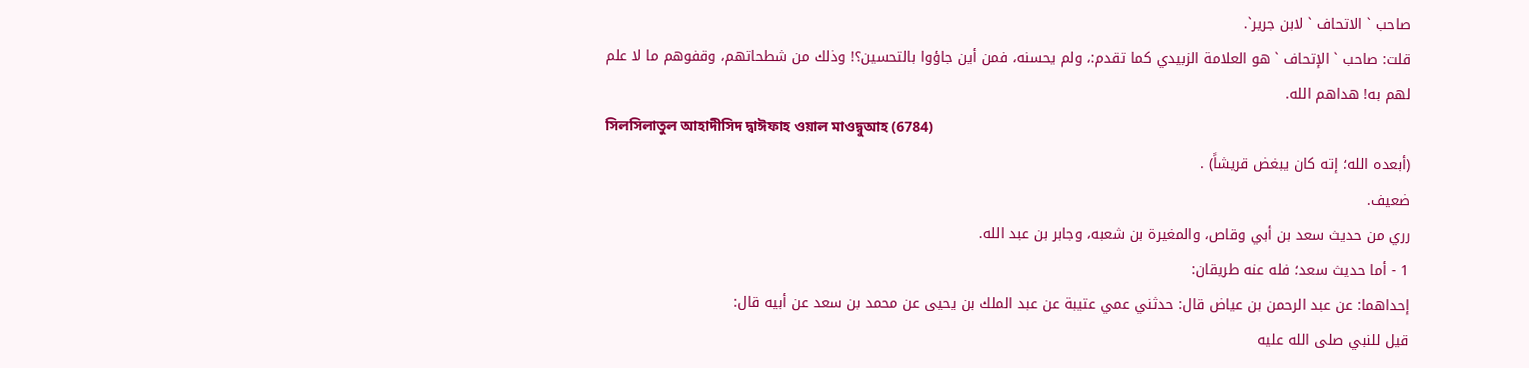صاحب ` الاتحاف ` لابن جرير`.
قلت: صاحب ` الإتحاف ` هو العلامة الزبيدي كما تقدم:، ولم يحسنه، فمن أين جاؤوا بالتحسين؟! وذلك من شطحاتهم، وقفوهم ما لا علم لهم به! هداهم الله.
সিলসিলাতুল আহাদীসিদ দ্বাঈফাহ ওয়াল মাওদ্বুআহ (6784)
(أبعده الله؛ إته كان يبغض قريشاً) .
ضعيف.
رري من حديث سعد بن أبي وقاص، والمغيرة بن شعبه، وجابر بن عبد الله.
1 - أما حديث سعد؛ فله عنه طريقان:
إحداهما: عن عبد الرحمن بن عياض قال: حدثني عمي عتيبة عن عبد الملك بن يحيى عن محمد بن سعد عن أبيه قال:
قيل للنبي صلى الله عليه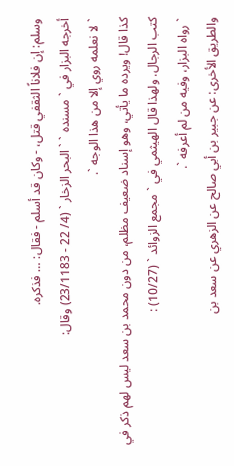وسلم: إن فلاناً الثقفي قتل، - وكان قد أسلم - فقال: … فذكره.
أخرجه البزار في ` مسنده ` ` البحر الزخار ` (4/ 22 - 23/1183) وقال:
` لا نعلمه روي إلا من هذا الوجه `.
كذا قال! ويرده ما يأتي، وهو إسناد ضعيف مظلم، من دون محمد بن سعد ليس لهم ذكر في كتب الرجال. ولهذا قال الهيثمي في ` مجمع الزوائد ` (10/27) :
` رواه البزار، وفيه من لم أعرفه `.
والطريق الأخرى: عن جبير بن أبي صالح عن الزهري عن سعد بن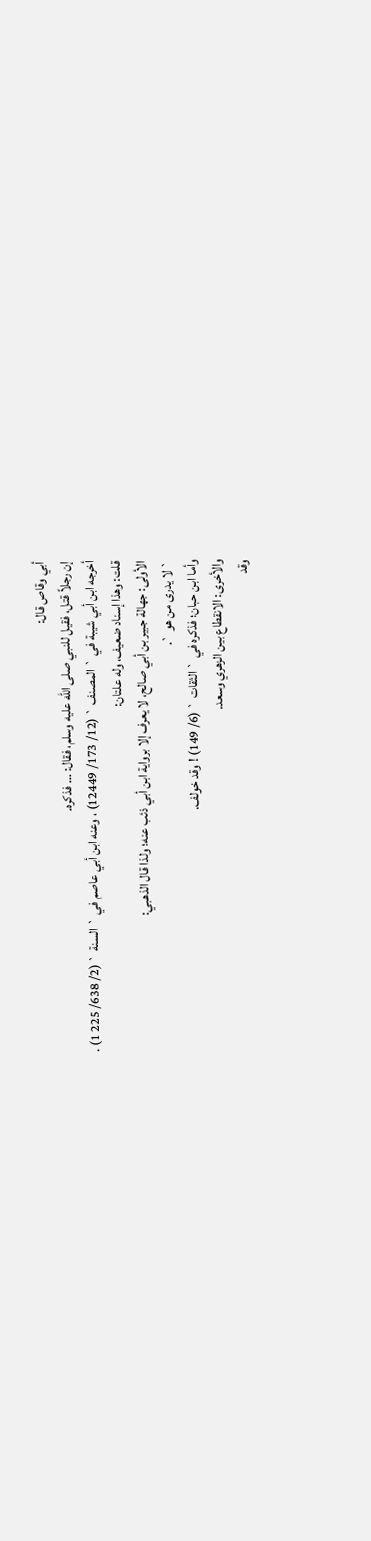أبي وقاص قال:
إن رجلاً قتل، فقيل للنبي صلى الله عليه وسلم، فقال: … فذكره.
أخرجه ابن أبي شيبة في ` المصنف ` (12/ 173/ 12449) ، وعنه ابن أبي عاصم في ` السنة ` (2/ 638/ 225 1) .
قلت: وهذا إسناد ضعيف، وله علتان:
الأولى: جهالة جبير بن أبي صالح، لا يعرف إلا برواية ابن أبي ذئب عنه؛ ولذا قال الذهبي:
` لا يدرى من هو `.
وأما ابن حبان؛ فذكره في ` الثقات ` (6/ 149) ! وقد خولف.
والأخرى: الانقطاع بين الزهري وسعد.
وقد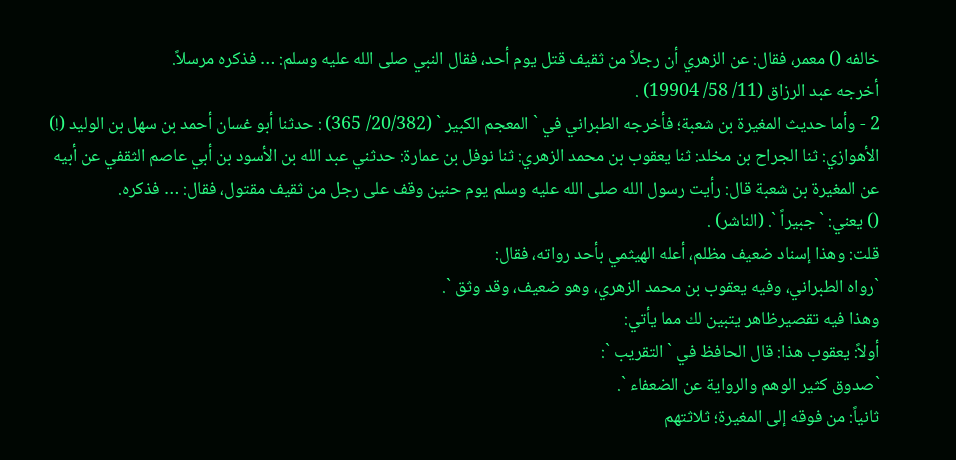خالفه () معمر، فقال: عن الزهري أن رجلاً من ثقيف قتل يوم أحد، فقال النبي صلى الله عليه وسلم: … فذكره مرسلاً.
أخرجه عبد الرزاق (11/ 58/ 19904) .
2 - وأما حديث المغيرة بن شعبة؛ فأخرجه الطبراني في ` المعجم الكبير ` (20/382/ 365) : حدثنا أبو غسان أحمد بن سهل بن الوليد (!) الأهوازي: ثنا الجراح بن مخلد: ثنا يعقوب بن محمد الزهري: ثنا نوفل بن عمارة: حدثني عبد الله بن الأسود بن أبي عاصم الثقفي عن أبيه عن المغيرة بن شعبة قال: رأيت رسول الله صلى الله عليه وسلم يوم حنين وقف على رجل من ثقيف مقتول، فقال: … فذكره.
() يعني: ` جبيراً `. (الناشر) .
قلت: وهذا إسناد ضعيف مظلم، أعله الهيثمي بأحد رواته، فقال:
`رواه الطبراني، وفيه يعقوب بن محمد الزهري، وهو ضعيف، وقد وثق `.
وهذا فيه تقصيرظاهر يتبين لك مما يأتي:
أولاً: يعقوب هذا: قال الحافظ في ` التقريب `:
`صدوق كثير الوهم والرواية عن الضعفاء `.
ثانياً: من فوقه إلى المغيرة؛ ثلاثتهم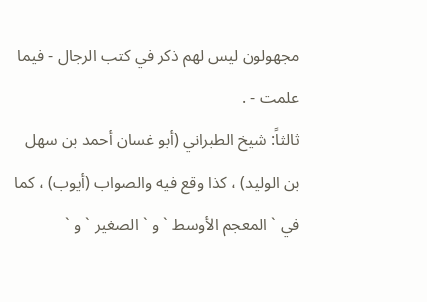مجهولون ليس لهم ذكر في كتب الرجال - فيما علمت - .
ثالثاً: شيخ الطبراني (أبو غسان أحمد بن سهل بن الوليد) ، كذا وقع فيه والصواب (أيوب) ، كما في ` المعجم الأوسط ` و ` الصغير ` و `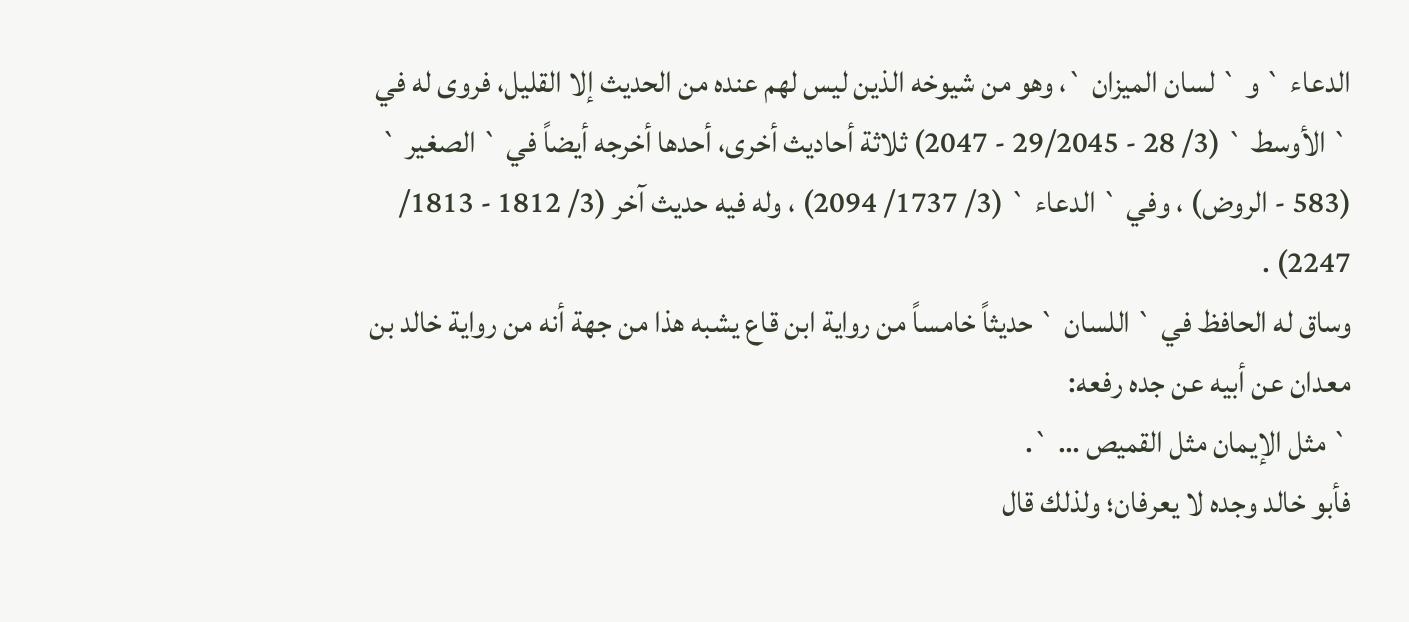الدعاء ` و ` لسان الميزان `، وهو من شيوخه الذين ليس لهم عنده من الحديث إلا القليل، فروى له في ` الأوسط ` (3/ 28 - 29/2045 - 2047) ثلاثة أحاديث أخرى، أحدها أخرجه أيضاً في ` الصغير ` (583 - الروض) ، وفي ` الدعاء ` (3/ 1737/ 2094) ، وله فيه حديث آخر (3/ 1812 - 1813/ 2247) .
وساق له الحافظ في ` اللسان ` حديثاً خامساً من رواية ابن قاع يشبه هذا من جهة أنه من رواية خالد بن معدان عن أبيه عن جده رفعه:
` مثل الإيمان مثل القميص … `.
فأبو خالد وجده لا يعرفان؛ ولذلك قال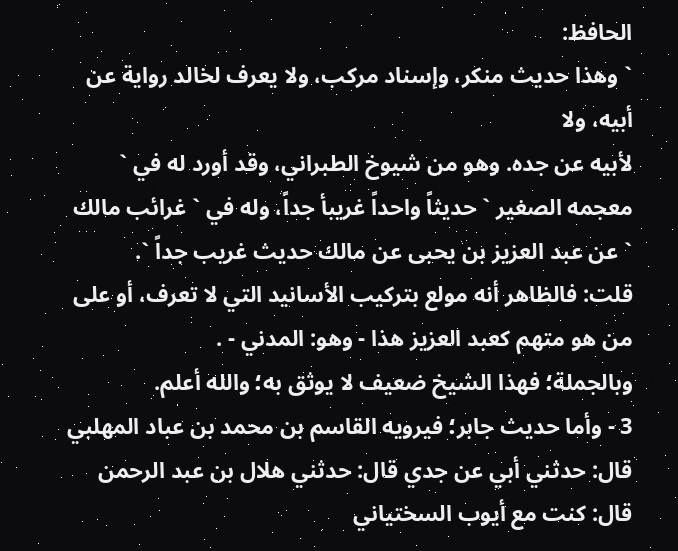الحافظ:
` وهذا حديث منكر، وإسناد مركب، ولا يعرف لخالد رواية عن أبيه، ولا
لأبيه عن جده. وهو من شيوخ الطبراني، وقد أورد له في ` معجمه الصغير ` حديثاً واحداً غريبأ جداً، وله في ` غرائب مالك ` عن عبد العزيز بن يحبى عن مالك حديث غريب جداً `.
قلت: فالظاهر أنه مولع بتركيب الأسانيد التي لا تعرف، أو على من هو متهم كعبد العزيز هذا - وهو: المدني - .
وبالجملة؛ فهذا الشيخ ضعيف لا يوثق به؛ والله أعلم.
3 - وأما حديث جابر؛ فيرويه القاسم بن محمد بن عباد المهلبي قال: حدثني أبي عن جدي قال: حدثني هلال بن عبد الرحمن قال: كنت مع أيوب السختياني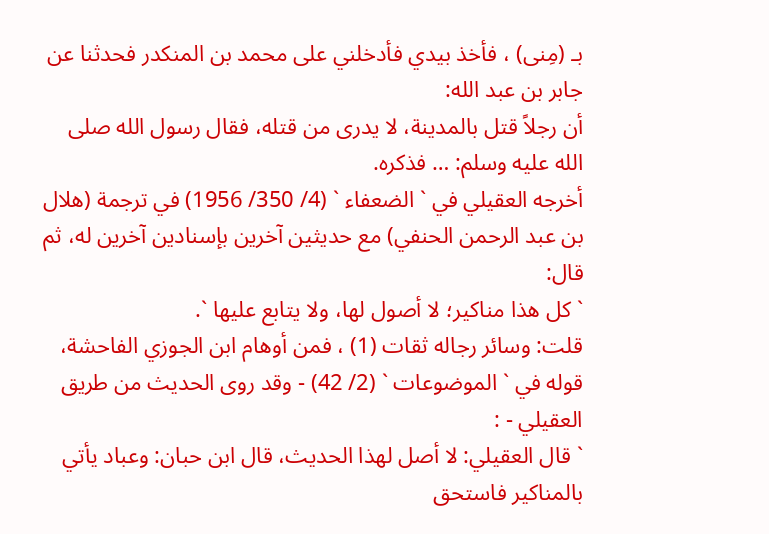بـ (مِنى) ، فأخذ بيدي فأدخلني على محمد بن المنكدر فحدثنا عن
جابر بن عبد الله:
أن رجلاً قتل بالمدينة، لا يدرى من قتله، فقال رسول الله صلى الله عليه وسلم: … فذكره.
أخرجه العقيلي في ` الضعفاء ` (4/ 350/ 1956) في ترجمة (هلال بن عبد الرحمن الحنفي) مع حديثين آخرين بإسنادين آخرين له، ثم قال:
` كل هذا مناكير؛ لا أصول لها، ولا يتابع عليها `.
قلت: وسائر رجاله ثقات (1) ، فمن أوهام ابن الجوزي الفاحشة، قوله في ` الموضوعات ` (2/ 42) - وقد روى الحديث من طريق العقيلي - :
` قال العقيلي: لا أصل لهذا الحديث، قال ابن حبان: وعباد يأتي بالمناكير فاستحق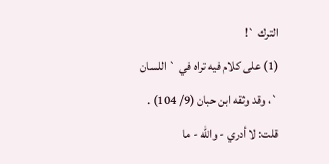الترك `!
(1) على كلام فيه تراه في ` اللسان `، وقد وثقه ابن حبان (9/ 104) .
قلت: لا أدري - والله - ما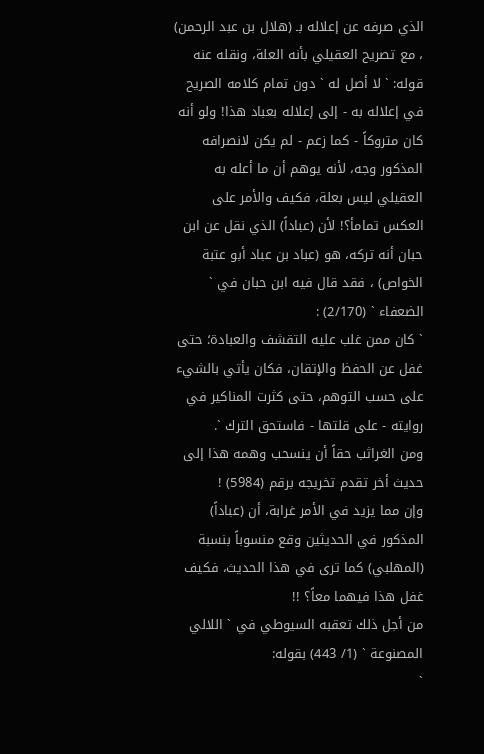الذي صرفه عن إعلاله بـ (هلال بن عبد الرحمن) ، مع تصريح العقيلي بأنه العلة، ونقله عنه قوله: ` لا أصل له ` دون تمام كلامه الصريح في إعلاله به - إلى إعلاله بعباد هذا! ولو أنه كان متروكاً - كما زعم - لم يكن لانصرافه المذكور وجه، لأنه يوهم أن ما أعله به العقيلي ليس بعلة، فكيف والأمر على العكس تمامأ؟! لأن (عباداً) الذي نقل عن ابن حبان أنه تركه، هو (عباد بن عباد أبو عتبة الخواص) ، فقد قال فيه ابن حبان في ` الضعفاء ` (2/170) :
` كان ممن غلب عليه التقشف والعبادة؛ حتى غفل عن الحفظ والإتقان، فكان يأتي بالشيء على حسب التوهم، حتى كثرت المناكير في روايته - على قلتها - فاستحق الترك `.
ومن الغراثب حقاً أن ينسحب وهمه هذا إلى حديث أخر تقدم تخريجه برقم (5984) !
وإن مما يزيد في الأمر غرابة، أن (عباداً) المذكور في الحديثين وقع منسوباً بنسبة (المهلبي) كما ترى في هذا الحديث، فكيف غفل هذا فيهما معاً؟ !!
من أجل ذلك تعقبه السيوطي في ` اللالي المصنوعة ` (1/ 443) بقوله:
`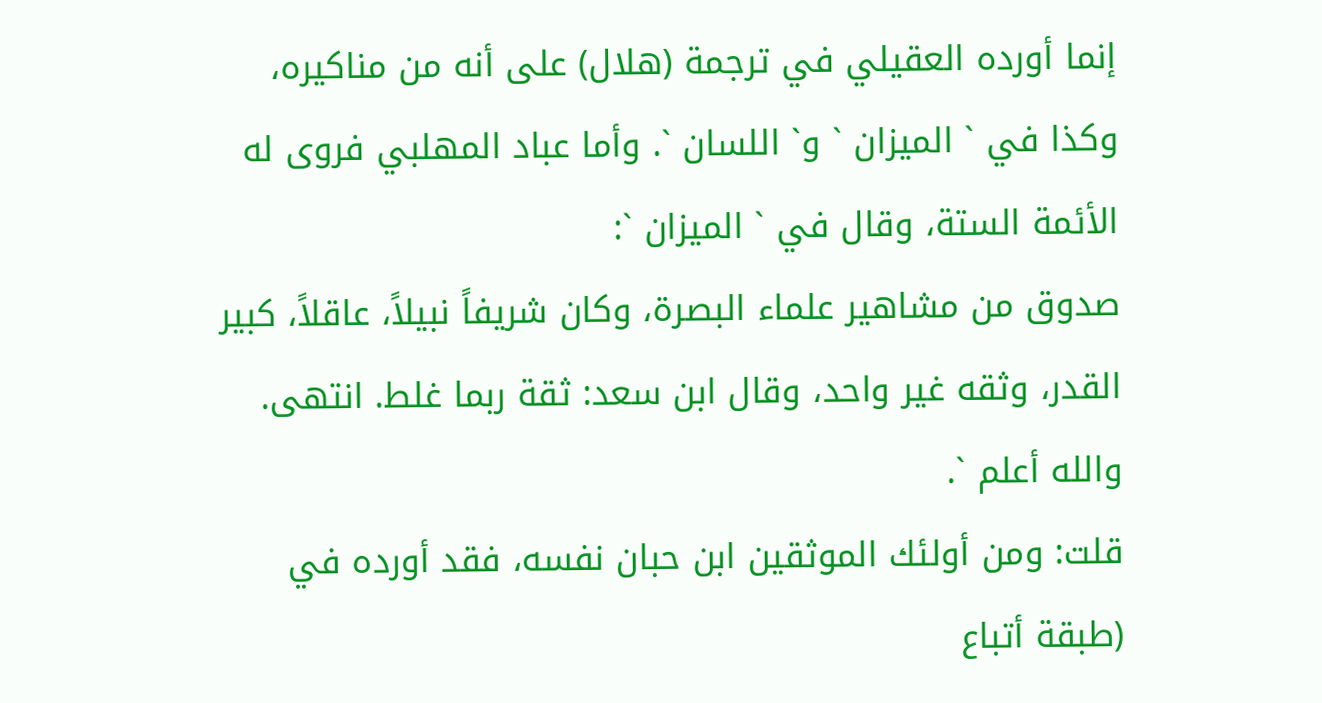إنما أورده العقيلي في ترجمة (هلال) على أنه من مناكيره، وكذا في ` الميزان ` و` اللسان `. وأما عباد المهلبي فروى له الأئمة الستة، وقال في ` الميزان `:
صدوق من مشاهير علماء البصرة، وكان شريفاً نبيلاً، عاقلاً، كبير القدر، وثقه غير واحد، وقال ابن سعد: ثقة ربما غلط. انتهى. والله أعلم `.
قلت: ومن أولئك الموثقين ابن حبان نفسه، فقد أورده في (طبقة أتباع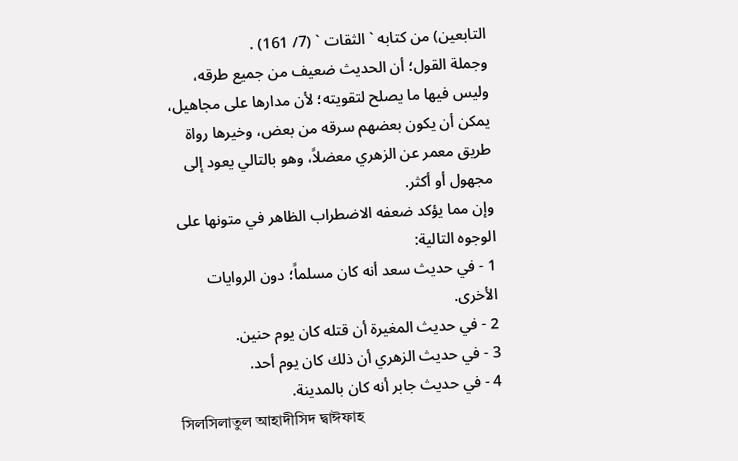التابعين) من كتابه ` الثقات ` (7/ 161) .
وجملة القول؛ أن الحديث ضعيف من جميع طرقه، وليس فيها ما يصلح لتقويته؛ لأن مدارها على مجاهيل، يمكن أن يكون بعضهم سرقه من بعض، وخيرها رواة طريق معمر عن الزهري معضلاً، وهو بالتالي يعود إلى مجهول أو أكثر.
وإن مما يؤكد ضعفه الاضطراب الظاهر في متونها على الوجوه التالية:
1 - في حديث سعد أنه كان مسلماً؛ دون الروايات الأخرى.
2 - في حديث المغيرة أن قتله كان يوم حنين.
3 - في حديث الزهري أن ذلك كان يوم أحد.
4 - في حديث جابر أنه كان بالمدينة.
সিলসিলাতুল আহাদীসিদ দ্বাঈফাহ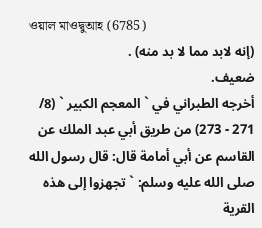ওয়াল মাওদ্বুআহ (6785)
(إنه لابد مما لا بد منه) .
ضعيف.
أخرجه الطبراني في ` المعجم الكبير ` (8/ 271 - 273) من طريق أبي عبد الملك عن القاسم عن أبي أمامة قال: قال رسول الله صلى الله عليه وسلم: ` تجهزوا إلى هذه القرية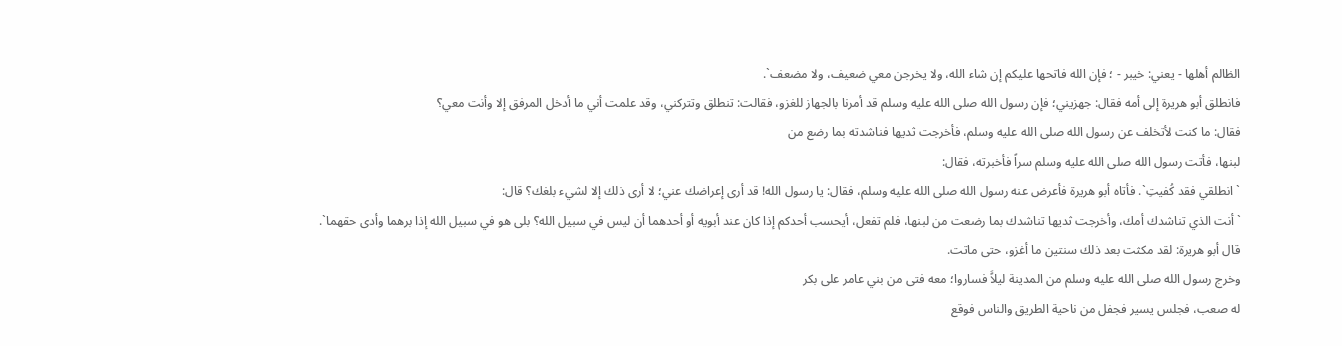الظالم أهلها - يعني: خيبر - ؛ فإن الله فاتحها عليكم إن شاء الله، ولا يخرجن معي ضعيف، ولا مضعف`.
فانطلق أبو هريرة إلى أمه فقال: جهزيني؛ فإن رسول الله صلى الله عليه وسلم قد أمرنا بالجهاز للغزو، فقالت: تنطلق وتتركني، وقد علمت أني ما أدخل المرفق إلا وأنت معي؟
فقال: ما كنت لأتخلف عن رسول الله صلى الله عليه وسلم، فأخرجت ثديها فناشدته بما رضع من
لبنها، فأتت رسول الله صلى الله عليه وسلم سراً فأخبرته، فقال:
` انطلقي فقد كُفيتِ`. فأتاه أبو هريرة فأعرض عنه رسول الله صلى الله عليه وسلم، فقال: يا رسول الله! قد أرى إعراضك عني؛ لا أرى ذلك إلا لشيء بلغك؟ قال:
` أنت الذي تناشدك أمك، وأخرجت ثديها تناشدك بما رضعت من لبنها، فلم تفعل، أيحسب أحدكم إذا كان عند أبويه أو أحدهما أن ليس في سبيل الله؟ بلى هو في سبيل الله إذا برهما وأدى حقهما`.
قال أبو هريرة: لقد مكثت بعد ذلك سنتين ما أغزو، حتى ماتت.
وخرج رسول الله صلى الله عليه وسلم من المدينة ليلاًَ فساروا؛ معه فتى من بني عامر على بكر
له صعب، فجلس يسير فجفل من ناحية الطريق والناس فوقع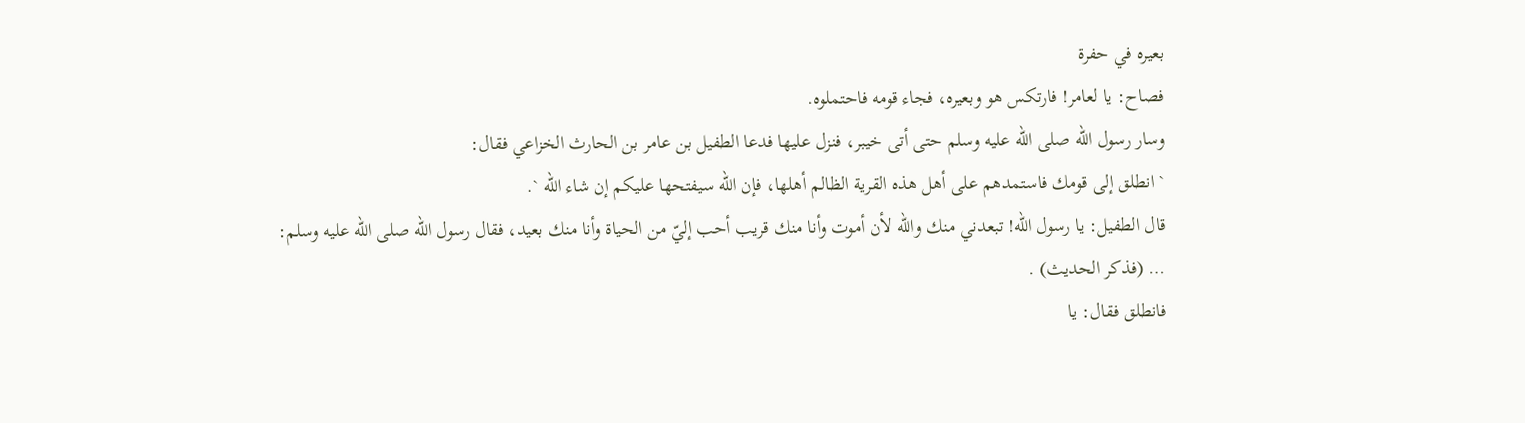بعيره في حفرة
فصاح: يا لعامر! فارتكس هو وبعيره، فجاء قومه فاحتملوه.
وسار رسول الله صلى الله عليه وسلم حتى أتى خيبر، فنزل عليها فدعا الطفيل بن عامر بن الحارث الخزاعي فقال:
` انطلق إلى قومك فاستمدهم على أهل هذه القرية الظالم أهلها، فإن الله سيفتحها عليكم إن شاء الله `.
قال الطفيل: يا رسول الله! تبعدني منك والله لأن أموت وأنا منك قريب أحب إليّ من الحياة وأنا منك بعيد، فقال رسول الله صلى الله عليه وسلم: … (فذكر الحديث) .
فانطلق فقال: يا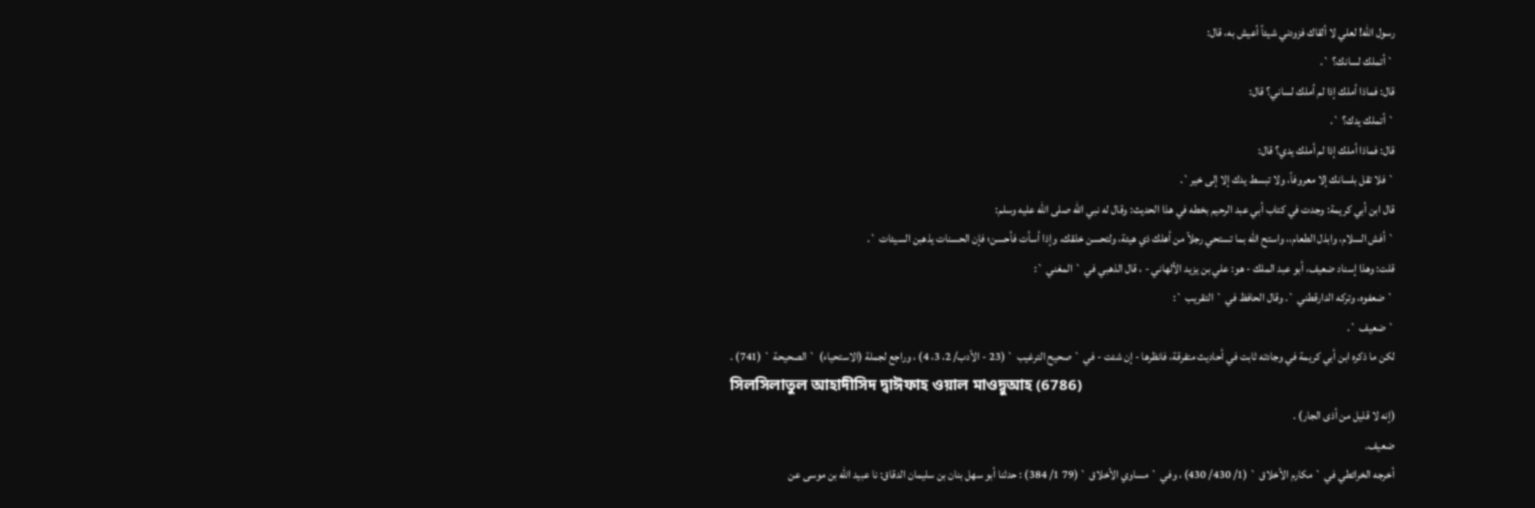رسول الله! لعلي لا ألقاك فزودني شيئاً أعيش به، قال:
` أتملك لسانك؟ `.
قال: فماذا أملك إذا لم أملك لساني؟ قال:
` أتملك يدك؟ `.
قال: فماذا أملك إذا لم أملك يدي؟ قال:
` فلا تقل بلسانك إلا معروفاً، ولا تبسط يدك إلا إلى خير`.
قال ابن أبي كريمة: وجدت في كتاب أبي عبد الرحيم بخطه في هذا الحديث: وقال له نبي الله صلى الله عليه وسلم:
` أفش السلام، وابذل الطعام،، واستح الله بما تستحي رجلاً من أهلك ذي هيئة، ولتحسن خلقك، وإذا أسأت فأحسن؛ فإن الحسنات يذهبن السيئات `.
قلت: وهذا إسناد ضعيف، أبو عبد الملك - هو: علي بن يزيد الألهاني - ، قال الذهبي في ` المغني `:
` ضعفوه، وتركه الدارقطني `. وقال الحافظ في ` التقريب `:
` ضعيف `.
لكن ما ذكره ابن أبي كريمة في وجادته ثابت في أحاديث متفرقة، فانظرها - إن شئت - في ` صحيح الترغيب ` (23 - الأدب/ 2، 3، 4) ، وراجع لجملة (الاستحياء) ` الصحيحة ` (741) .
সিলসিলাতুল আহাদীসিদ দ্বাঈফাহ ওয়াল মাওদ্বুআহ (6786)
(إنه لا قليل من أذى الجار) .
ضعيف.
أخرجه الخرائطي في ` مكارم الأخلاق ` (1/ 430/ 430) ، وفي ` مساوي الأخلاق ` (79 1/ 384) : حدثنا أبو سهل بنان بن سليمان الدقاق: نا عبيد الله بن موسى عن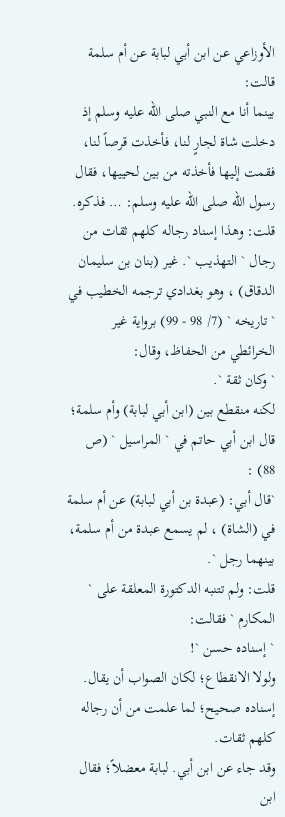الأوزاعي عن ابن أبي لبابة عن أم سلمة
قالت:
بينما أنا مع النبي صلى الله عليه وسلم إذ دخلت شاة لجارٍ لنا، فأخذت قرصاً لنا، فقمت إليها فأخذته من بين لحييها، فقال رسول الله صلى الله عليه وسلم: … فذكره.
قلت: وهذا إسناد رجاله كلهم ثقات من رجال ` التهذيب `. غير (بنان بن سليمان الدقاق) ، وهو بغدادي ترجمه الخطيب في ` تاريخه ` (7/ 98 - 99) برواية غير الخرائطي من الحفاظ، وقال:
` وكان ثقة `.
لكنه منقطع بين (ابن أبي لبابة) وأم سلمة؛ قال ابن أبي حاتم في ` المراسيل ` (ص 88) :
`قال أبي: (عبدة بن أبي لبابة) عن أم سلمة في (الشاة) ، لم يسمع عبدة من أم سلمة، بينهما رجل `.
قلت: ولم تتنبه الدكتورة المعلقة على ` المكارم ` فقالت:
` إسناده حسن `!
ولولا الانقطاع؛ لكان الصواب أن يقال. إسناده صحيح؛ لما علمت من أن رجاله كلهم ثقات.
وقد جاء عن ابن أبي. لبابة معضلاً؛ فقال ابن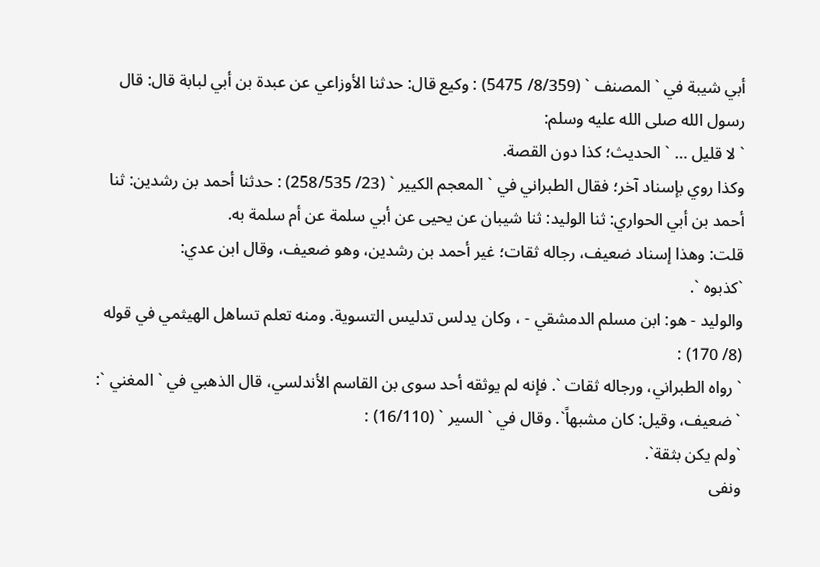أبي شيبة في ` المصنف ` (8/359/ 5475) : وكيع قال: حدثنا الأوزاعي عن عبدة بن أبي لبابة قال: قال رسول الله صلى الله عليه وسلم:
` لا قليل … ` الحديث؛ كذا دون القصة.
وكذا روي بإسناد آخر؛ فقال الطبراني في ` المعجم الكيير ` (23/ 258/535) : حدثنا أحمد بن رشدين: ثنا أحمد بن أبي الحواري: ثنا الوليد: ثنا شيبان عن يحيى عن أبي سلمة عن أم سلمة به.
قلت: وهذا إسناد ضعيف، رجاله ثقات؛ غير أحمد بن رشدين، وهو ضعيف، وقال ابن عدي:
`كذبوه `.
والوليد - هو: ابن مسلم الدمشقي - ، وكان يدلس تدليس التسوية. ومنه تعلم تساهل الهيثمي في قوله (8/ 170) :
` رواه الطبراني، ورجاله ثقات `. فإنه لم يوثقه أحد سوى بن القاسم الأندلسي، قال الذهبي في ` المغني `:
` ضعيف، وقيل: كان مشبهاً`. وقال في ` السير ` (16/110) :
`ولم يكن بثقة`.
ونفى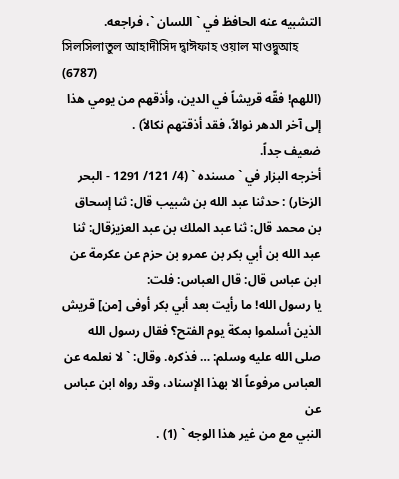التشبيه عنه الحافظ في ` اللسان `، فراجعه.
সিলসিলাতুল আহাদীসিদ দ্বাঈফাহ ওয়াল মাওদ্বুআহ (6787)
(اللهم! فقّه قريشاً في الدين، وأذقهم من يومي هذا إلى آخر الدهر نوالاً، فقد أذقتهم نكالاً) .
ضعيف جداً.
أخرجه البزار في ` مسنده ` (4/ 121/ 1291 - البحر الزخار) : حدثنا عبد الله بن شبيب قال: ثنا إسحاق بن محمد قال: ثنا عبد الملك بن عبد العزيزقال: ثنا عبد الله بن أبي بكر بن عمرو بن حزم عن عكرمة عن ابن عباس قال: قال العباس: فلت:
يا رسول الله! ما رأيت بعد أبي بكر أوفى [من] قريش الذين أسلموا بمكة يوم الفتح؟ فقال رسول الله صلى الله عليه وسلم: … فذكره. وقال: ` لا نعلمه عن العباس مرفوعاً الا بهذا الإسناد، وقد رواه ابن عباس عن
النبي مع من غير هذا الوجه ` (1) .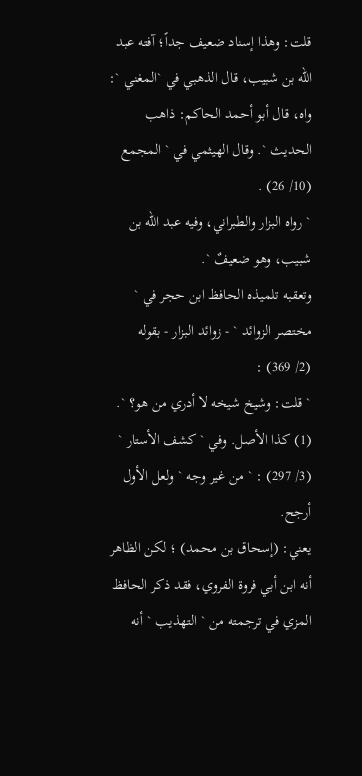قلت: وهذا إسناد ضعيف جداً؛ آفته عبد الله بن شبيب، قال الذهبي في `المغني `:
واه، قال أبو أحمد الحاكم: ذاهب الحديث `. وقال الهيثمي في ` المجمع
(10/ 26) .
` رواه البزار والطبراني، وفيه عبد الله بن شبيب، وهو ضعيفٌ `.
وتعقبه تلميذه الحافظ ابن حجر في ` مختصر الزوائد ` - زوائد البزار - بقوله
(2/ 369) :
` قلت: وشيخ شيخه لا أدري من هو؟ `.
(1) كذا الأصل. وفي ` كشف الأستار ` (3/ 297) : ` من غير وجه ` ولعل الأول أرجح.
يعني: (إسحاق بن محمد) ؛ لكن الظاهر أنه ابن أبي فروة الفروي، فقد ذكر الحافظ المزي في ترجمته من ` التهذيب ` أنه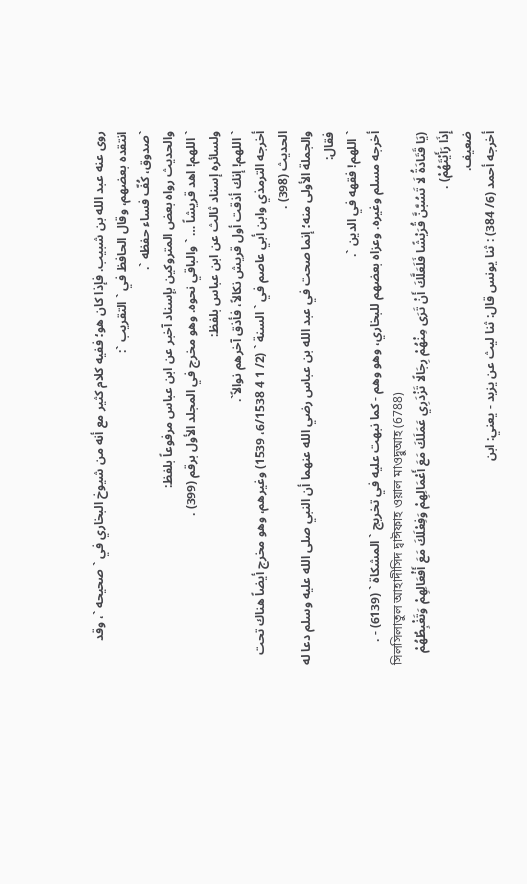روى عنه عبد الله بن شبيب. فإذا كان هو؛ ففيه كلام كثير مع أنه من شيوخ البخاري في ` صحيحه `، وقد انتقده بعضهم، وقال الحافظ في ` التقريب `:
`صدوق، كُفّ فساء حفظه `.
والحديث رواه بعض المتروكين بإسناد آخبر عن ابن عباس مرفوعاً بلفظ:
` اللهم! اهد قريشاً … ` والباقي نحوه. وهو مخرج في المجلد الأول برقم (399) .
ولسائره إسناد ثالث عن ابن عباس بلفظ:
` اللهم! إنك أذقت أول قريش نكالاً، فأذق آخرهم نوالاً`.
أخرجه الترمذي وابن أبي عاصم في ` السنة ` (2/ 1 4 6/1538، 1539) وغيرهم، وهو مخرج أيضاً هناك تحت الحديث (398) .
والجملة الأولى منه؛ إنما صحت في عبد الله بن عباس رضي الله عنهما أن النبي صلى الله عليه وسلم دعا له فقال:
` اللهم! فقهه في الدين `.
أخرجه مسلم وغيره. وعزاه بعضهم للبخاري، وهو وهم - كما نبهت عليه في تخريج ` المشكاة ` (6139) - .
সিলসিলাতুল আহাদীসিদ দ্বাঈফাহ ওয়াল মাওদ্বুআহ (6788)
(يَا قَتَادَةُ لَا تَسُبَّنَّ قُرَيْشًا فَلَعَلَّكَ أَنْ تَرَى مِنْهُمْ رِجَالًا تَزْدَرِي عَمَلَكَ مَعَ أَعْمَالِهِمْ وَفِعْلَكَ مَعَ أَفْعَالِهِمْ وَتَغْبِطُهُمْ إِذَا رَأَيْتَهُمْ) .
ضعيف.
أخرجه أحمد (6/ 384) : ثنا يونس قال: ثنا ليث عن يزيد - يعني: ابن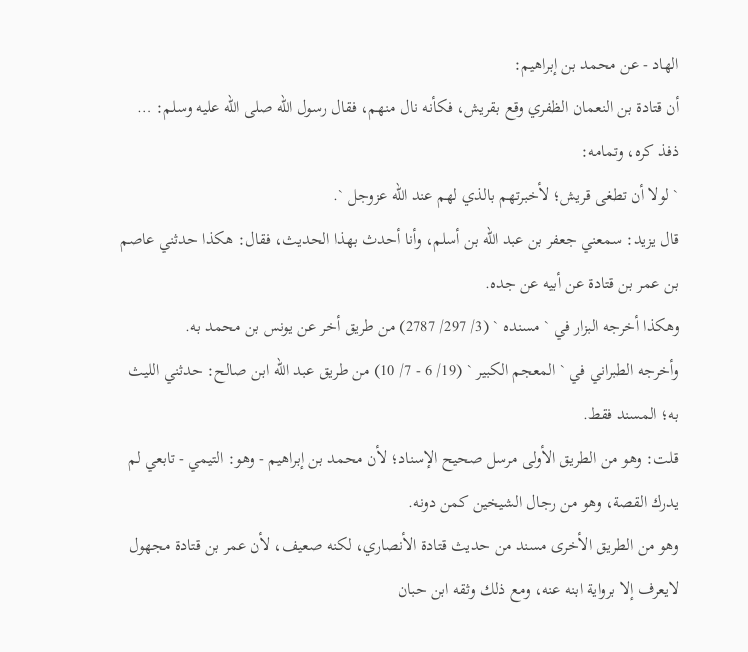الهاد - عن محمد بن إبراهيم:
أن قتادة بن النعمان الظفري وقع بقريش، فكأنه نال منهم، فقال رسول الله صلى الله عليه وسلم: … ذفذ كره، وتمامه:
` لولا أن تطغى قريش؛ لأخبرتهم بالذي لهم عند الله عزوجل `.
قال يزيد: سمعني جعفر بن عبد الله بن أسلم، وأنا أحدث بهذا الحديث، فقال: هكذا حدثني عاصم بن عمر بن قتادة عن أبيه عن جده.
وهكذا أخرجه البزار في ` مسنده ` (3/ 297/ 2787) من طريق أخر عن يونس بن محمد به.
وأخرجه الطبراني في ` المعجم الكبير ` (19/ 6 - 7/ 10) من طريق عبد الله ابن صالح: حدثني الليث به؛ المسند فقط.
قلت: وهو من الطريق الأولى مرسل صحيح الإسناد؛ لأن محمد بن إبراهيم - وهو: التيمي - تابعي لم يدرك القصة، وهو من رجال الشيخين كمن دونه.
وهو من الطريق الأخرى مسند من حديث قتادة الأنصاري، لكنه صعيف، لأن عمر بن قتادة مجهول لايعرف إلا برواية ابنه عنه، ومع ذلك وثقه ابن حبان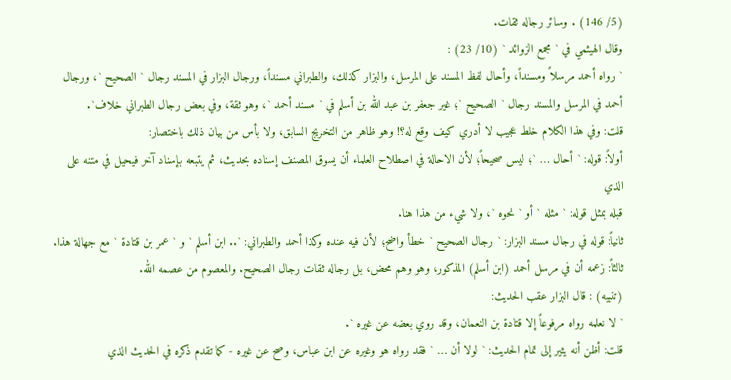(5/ 146) . وسائر رجاله ثقات.
وقال الهيثمي في ` مجمع الزوائد ` (10/ 23) :
` رواه أحمد مرسلاً ومسنداً، وأحال لفظ المسند على المرسل، والبزار كذلك، والطبراني مسنداً، ورجال البزار في المسند رجال ` الصحيح `، ورجال أحمد في المرسل والمسند رجال ` الصحيح `؛ غير جعفر بن عبد الله بن أسلم في ` مسند أحمد `، وهو ثقة، وفي بعض رجال الطبراني خلاف`.
قلت: وفي هذا الكلام خلط عجيب لا أدري كيف وقع له؟! وهو ظاهر من التخريج السابق، ولا بأس من بيان ذلك باختصار:
أولاً: قوله: ` أحال … `؛ ليس صحيحاً؛ لأن الاحالة في اصطلاح العلماء أن يسوق المصنف إسناده بحديث، ثم يتبعه بإسناد آخر فيحيل في متنه على الذي
قبله بمثل قوله: ` مثله ` أو ` نحوه `، ولا شيء من هذا هنا.
ثانياً: قوله في رجال مسند البزار: ` رجال الصحيح ` خطأ واضح؛ لأن فيه عنده وكذا أحمد والطبراني: `.. ابن أسلم ` و ` عمر بن قتادة ` مع جهالة هذا.
ثالثاً: زعمه أن في مرسل أحمد (ابن أسلم) المذكور، وهو وهم محض، بل رجاله ثقات رجال الصحيح. والمعصوم من عصمه الله.
(تنبيه) : قال البزار عقب الحديث:
` لا نعلمه رواه مرفوعاً إلا قتادة بن النعمان، وقد روي بعضه عن غيره `.
قلت: أظن أنه يثير إلى تمام الحديث: ` لولا أن … ` فقد رواه هو وغيره عن ابن عباس، وصح عن غيره - كما تقدم ذكره في الحديث الذي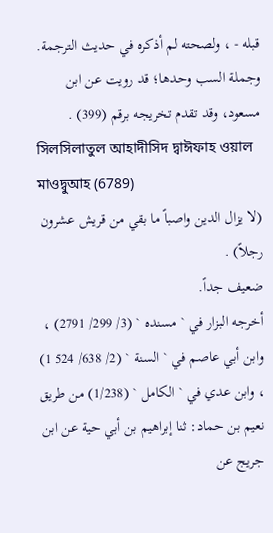قبله - ، ولصحته لم أذكره في حديث الترجمة.
وجملة السب وحدها؛ قد رويت عن ابن مسعود، وقد تقدم تخريجه برقم (399) .
সিলসিলাতুল আহাদীসিদ দ্বাঈফাহ ওয়াল মাওদ্বুআহ (6789)
(لا يزال الدين واصباً ما بقي من قريش عشرون رجلاً) .
ضعيف جداً.
أخرجه البزار في ` مسنده ` (3/ 299/ 2791) ، وابن أبي عاصم في ` السنة ` (2/ 638/ 524 1) ، وابن عدي في ` الكامل ` (1/238) من طريق نعيم بن حماد: ثنا إبراهيم بن أبي حية عن ابن جريج عن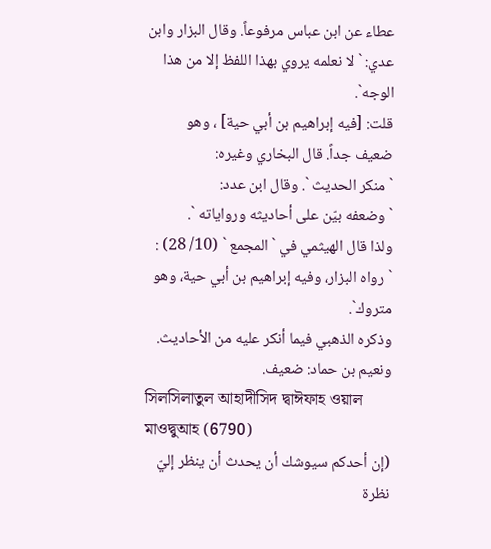عطاء عن ابن عباس مرفوعاً. وقال البزار وابن عدي: ` لا نعلمه يروي بهذا اللفظ إلا من هذا الوجه`.
قلت: [فيه إبراهيم بن أبي حية] ، وهو ضعيف جداً. قال البخاري وغيره:
` منكر الحديث `. وقال ابن عدد:
` وضعفه بيّن على أحاديثه ورواياته `.
ولذا قال الهيثمي في ` المجمع ` (10/ 28) :
` رواه البزار، وفيه إبراهيم بن أبي حية، وهو متروك`.
وذكره الذهبي فيما أنكر عليه من الأحاديث.
ونعيم بن حماد: ضعيف.
সিলসিলাতুল আহাদীসিদ দ্বাঈফাহ ওয়াল মাওদ্বুআহ (6790)
(إن أحدكم سيوشك أن يحدث أن ينظر إليّ نظرة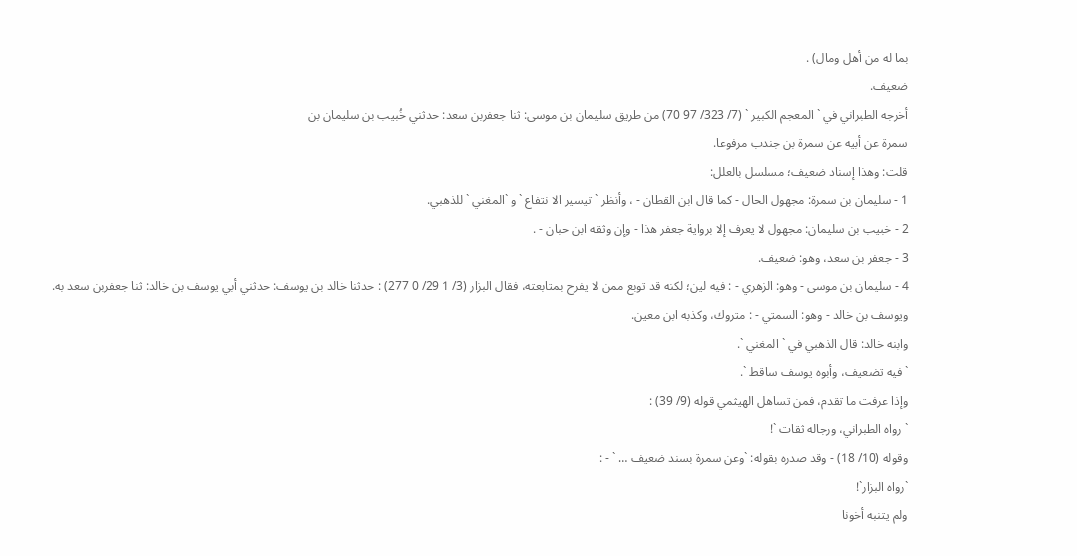بما له من أهل ومال) .
ضعيف.
أخرجه الطبراني في ` المعجم الكبير ` (7/ 323/ 97 70) من طريق سليمان بن موسى: ثنا جعفربن سعد: حدثني خُبيب بن سليمان بن
سمرة عن أبيه عن سمرة بن جندب مرفوعا.
قلت: وهذا إسناد ضعيف؛ مسلسل بالعلل:
1 - سليمان بن سمرة: مجهول الحال - كما قال ابن القطان - ، وأنظر ` تيسير الا نتفاع ` و `المغني ` للذهبي.
2 - خبيب بن سليمان: مجهول لا يعرف إلا برواية جعفر هذا - وإن وثقه ابن حبان - .
3 - جعفر بن سعد، وهو: ضعيف.
4 - سليمان بن موسى - وهو: الزهري - : فيه لين؛ لكنه قد توبع ممن لا يفرح بمتابعته، فقال البزار (3/ 1 29/ 0 277) : حدثنا خالد بن يوسف: حدثني أبي يوسف بن خالد: ثنا جعفربن سعد به.
ويوسف بن خالد - وهو: السمتي - : متروك، وكذبه ابن معين.
وابنه خالد: قال الذهبي في ` المغني `.
` فيه تضعيف، وأبوه يوسف ساقط `.
وإذا عرفت ما تقدم، فمن تساهل الهيثمي قوله (9/ 39) :
` رواه الطبراني، ورجاله ثقات `!
وقوله (10/ 18) - وقد صدره بقوله: `وعن سمرة بسند ضعيف … ` - :
`رواه البزار`!
ولم يتنبه أخونا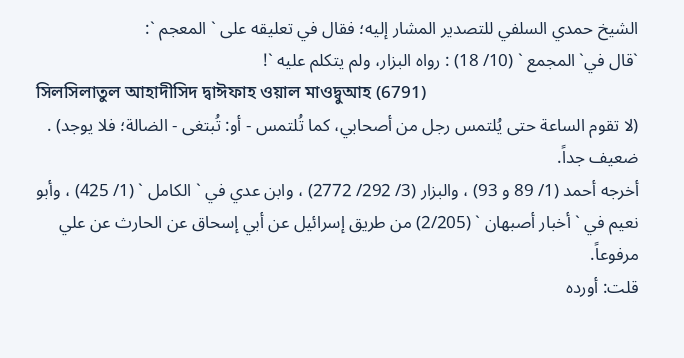الشيخ حمدي السلفي للتصدير المشار إليه؛ فقال في تعليقه على ` المعجم `:
`قال في` المجمع ` (10/ 18) : رواه البزار، ولم يتكلم عليه `!
সিলসিলাতুল আহাদীসিদ দ্বাঈফাহ ওয়াল মাওদ্বুআহ (6791)
(لا تقوم الساعة حتى يُلتمس رجل من أصحابي، كما تُلتمس - أو: تُبتغى - الضالة؛ فلا يوجد) .
ضعيف جداً.
أخرجه أحمد (1/ 89 و 93) ، والبزار (3/ 292/ 2772) ، وابن عدي في ` الكامل ` (1/ 425) ، وأبو نعيم في ` أخبار أصبهان ` (2/205) من طريق إسرائيل عن أبي إسحاق عن الحارث عن علي مرفوعاً.
قلت: أورده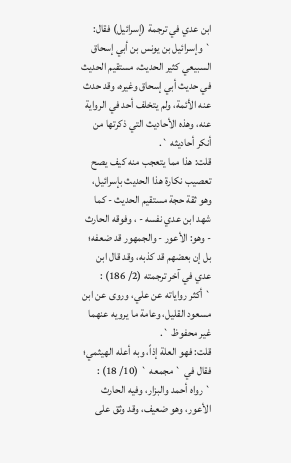ابن عدي في ترجمة (إسرائيل) فقال:
` وإسرائيل بن يونس بن أبي إسحاق السبيعي كثير الحديث، مستقيم الحديث في حديث أبي إسحاق وغيره، وقد حدث عنه الأئمة، ولم يتخلف أحد في الرواية عنه، وهذه الأحاديث التي ذكرتها من أنكر أحاديثه `.
قلت: هذا مما يتعجب منه كيف يصح تعصيب نكارة هذا الحديث بإسرائيل، وهو ثقة حجة مستقيم الحديث - كما شهد ابن عدي نفسه - ، وفوقه الحارث - وهو: الأعور - والجمهور قد ضعفه؛ بل إن بعضهم قد كذبه، وقد قال ابن عدي في آخر ترجمته (2/ 186) :
` أكثر رواياته عن علي، وروى عن ابن مسعود القليل، وعامة ما يرويه عنهما غير محفوظ `.
قلت: فهو العلة إذاً، وبه أعله الهيثمي؛ فقال في ` مجمعه ` (10/ 18) :
` رواه أحمد والبزار، وفيه الحارث الأعور، وهو ضعيف، وقد وثق على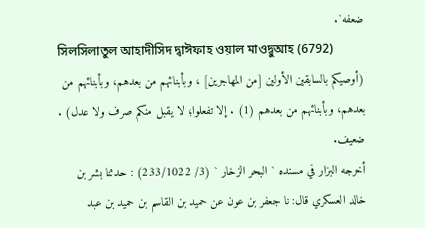ضعفه`.
সিলসিলাতুল আহাদীসিদ দ্বাঈফাহ ওয়াল মাওদ্বুআহ (6792)
(أوصيكم بالسابقين الأولين [من المهاجرين] ، وبأبنائهم من بعدهم، وبأبنائهم من بعدهم، وبأبنائهم من بعدهم (1) . إلا تفعلوا؛ لا يقبل منكم صرف ولا عدل) .
ضعيف.
أخرجه البزار في مسنده ` البحر الزخار ` (3/ 233/1022) : حدثنا بشر بن خالد العسكري قال: نا جعفر بن عون عن حميد بن القاسم بن حميد بن عبد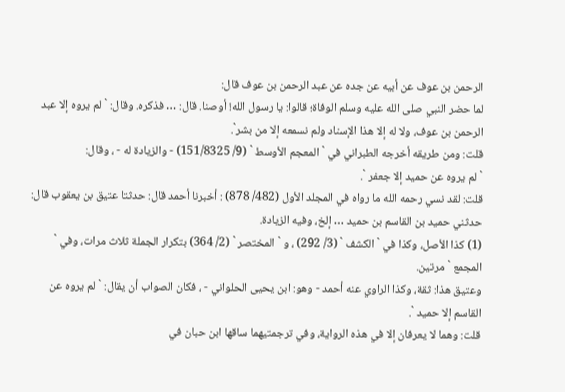الرحمن بن عوف عن أبيه عن جده عن عبد الرحمن بن عوف قال:
لما حضر النبي صلى الله عليه وسلم الوفاة؛ قالوا: يا رسول الله! أوصنا. قال: … فذكره. وقال: ` لم يروه إلا عبد الرحمن بن عوف، ولا له إلا هذا الإسناد ولم نسمعه إلا من بشر`.
قلت: ومن طريقه أخرجه الطبراني في ` المعجم الأوسط ` (9/ 151/8325) - والزيادة له - ، وقال:
` لم يروه عن حميد إلا جعفر `.
قلت: لقد نسي رحمه الله ما رواه في المجلد الأول (482/ 878) : أخبرنا أحمد قال: حدثتا عتيق بن يعقوب قال: حدثني حميد بن القاسم بن حميد … إلخ، وفيه الزيادة.
(1) كذا الأصل، وكذا في ` الكشف ` (3/ 292) ، و ` المختصر ` (2/ 364) بتكرار الجملة ثلاث مرات، وفي ` المجمع ` مرتين.
وعتيق هذا: ثقة، وكذا الراوي عنه أحمد - وهو: ابن يحيى الحلواني - ، فكان الصواب أن يقال: ` لم يروه عن القاسم إلا حميد `.
قلت: وهما لا يعرفان إلا في هذه الرواية، وفي ترجمتيهما ساقها ابن حبان في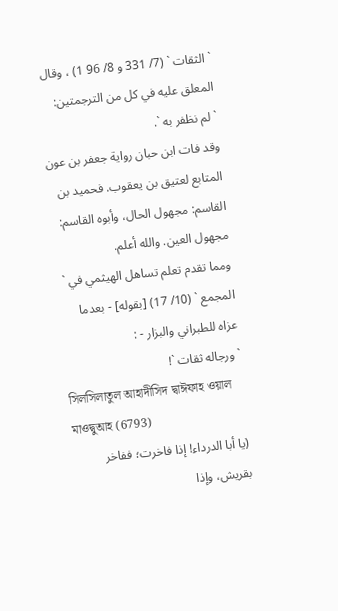` الثقات ` (7/ 331 و 8/ 96 1) ، وقال المعلق عليه في كل من الترجمتين:
` لم نظفر به `.
وقد فات ابن حبان رواية جعفر بن عون المتابع لعتيق بن يعقوب. فحميد بن القاسم: مجهول الحال، وأبوه القاسم: مجهول العين. والله أعلم.
ومما تقدم تعلم تساهل الهيثمي في ` المجمع ` (10/ 17) [بقوله] - بعدما عزاه للطبراني والبزار - :
` ورجاله ثقات `!
সিলসিলাতুল আহাদীসিদ দ্বাঈফাহ ওয়াল মাওদ্বুআহ (6793)
(يا أبا الدرداء! إذا فاخرت؛ ففاخر بقريش، وإذا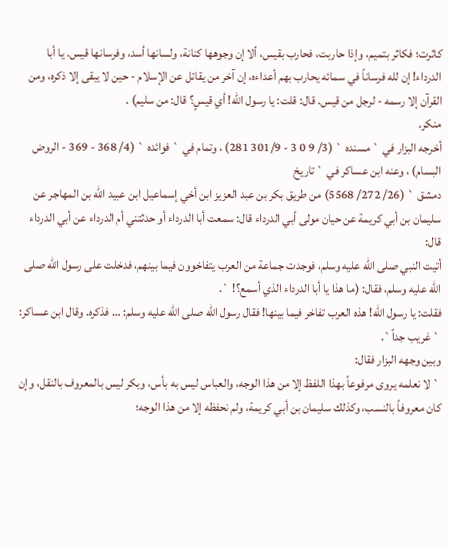كاثرت؛ فكاثر بتميم، وإذا حاربت، فحارب بقيس، ألا إن وجوهها كنانة، ولسانها أسد، وفرسانها قيس. يا أبا الدرداء! إن لله فرساناً في سمائه يحارب بهم أعداءه، إن آخر من يقاتل عن الإسلام - حين لا يبقى إلا ذكره، ومن القرآن إلا رسمه - لرجل من قيس. قال: قلت: يا رسول الله! أي قيسٍ؟ قال: من سليم) .
منكر.
أخرجه البزار في ` مسنده ` (3/ 9 0 3 - 301/9 281) ، وتمام في ` فوائده ` (4/ 368 - 369 - الروض البسام) ، وعنه ابن عساكر في ` تاريخ
دمشق ` (26/ 272/ 5568) من طريق بكر بن عبد العزيز ابن أخي إسماعيل ابن عبيد الله بن المهاجر عن سليمان بن أبي كريمة عن حيان مولى أبي الدرداء قال: سمعت أبا الدرداء أو حدثتني أم الدرداء عن أبي الدرداء قال:
أتيت النبي صلى الله عليه وسلم، فوجدت جماعة من العرب يتفاخوون فيما بينهم، فدخلت على رسول الله صلى الله عليه وسلم، فقال: (ما هذا يا أبا الدرداء الذي أسمع؟! `.
فقلت: يا رسول الله! هذه العرب تفاخر فيما بينها! فقال رسول الله صلى الله عليه وسلم: … فذكره. وقال ابن عساكر:
` غريب جداً`.
وبين وجهه البزار فقال:
` لا نعلمه يروى مرفوعاً بهذا اللفظ إلا من هذا الوجه، والعباس ليس به بأس، وبكر ليس بالمعروف بالنقل، وإن كان معروفاً بالنسب، وكذلك سليمان بن أبي كريمة، ولم نحفظه إلا من هذا الوجه؛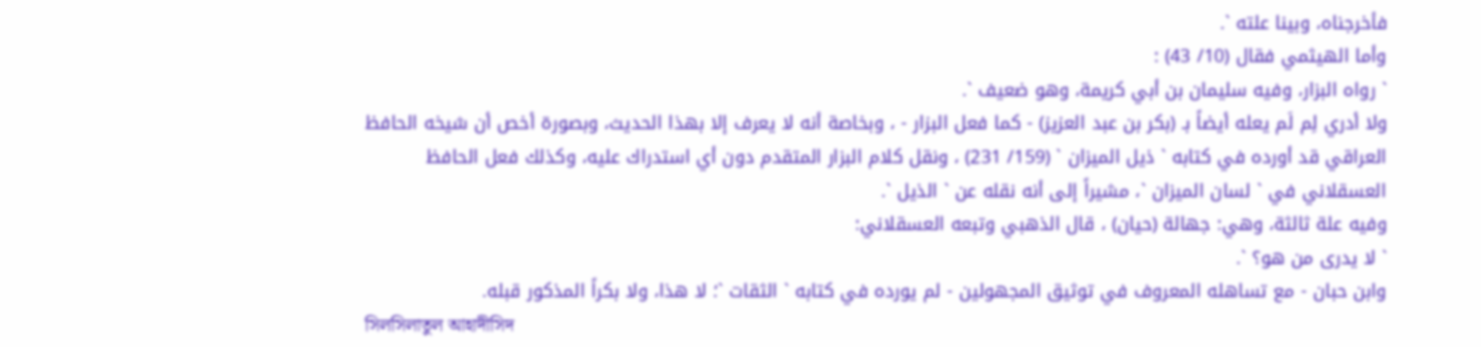فأخرجناه، وبينا علته `.
وأما الهيثمي فقال (10/ 43) :
` رواه البزار، وفيه سليمان بن أبي كريمة، وهو ضعيف `.
ولا أدري لِم لَم يعله أيضاً بـ (بكر بن عبد العزيز) - كما فعل البزار - ، وبخاصة أنه لا يعرف إلا بهذا الحديث، وبصورة أخص أن شيخه الحافظ العراقي قد أورده في كتابه ` ذيل الميزان ` (159/ 231) ، ونقل كلام البزار المتقدم دون أي استدراك عليه، وكذلك فعل الحافظ العسقلاني في ` لسان الميزان `، مشيراً إلى أنه نقله عن ` الذيل `.
وفيه علة ثالثة، وهي: جهالة (حيان) ، قال الذهبي وتبعه العسقلاني:
` لا يدرى من هو؟ `.
وابن حبان - مع تساهله المعروف في توثيق المجهولين - لم يورده في كتابه ` الثقات `؛ لا هذا، ولا بكراً المذكور قبله.
সিলসিলাতুল আহাদীসিদ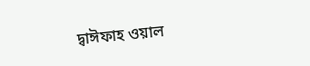দ্বাঈফাহ ওয়াল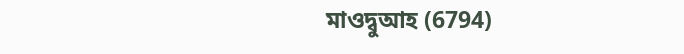মাওদ্বুআহ (6794)